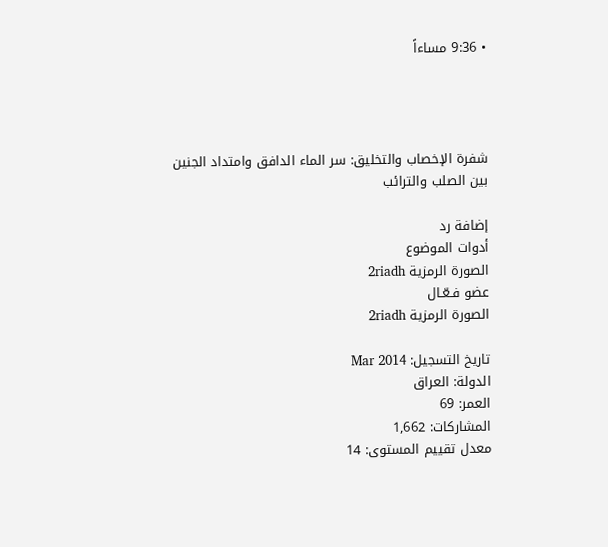• 9:36 مساءاً




شفرة الإخصاب والتخليق: سر الماء الدافق وامتداد الجنين بين الصلب والترائب

إضافة رد
أدوات الموضوع
الصورة الرمزية 2riadh
عضو فـعّـال
الصورة الرمزية 2riadh

تاريخ التسجيل: Mar 2014
الدولة: العراق
العمر: 69
المشاركات: 1,662
معدل تقييم المستوى: 14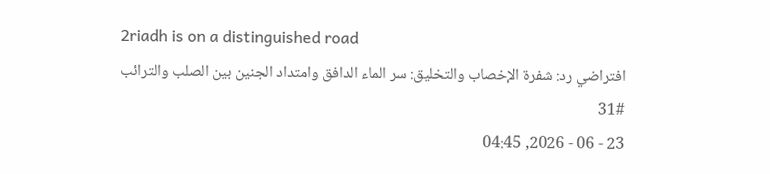2riadh is on a distinguished road
افتراضي رد: شفرة الإخصاب والتخليق: سر الماء الدافق وامتداد الجنين بين الصلب والترائب
31#
23 - 06 - 2026, 04:45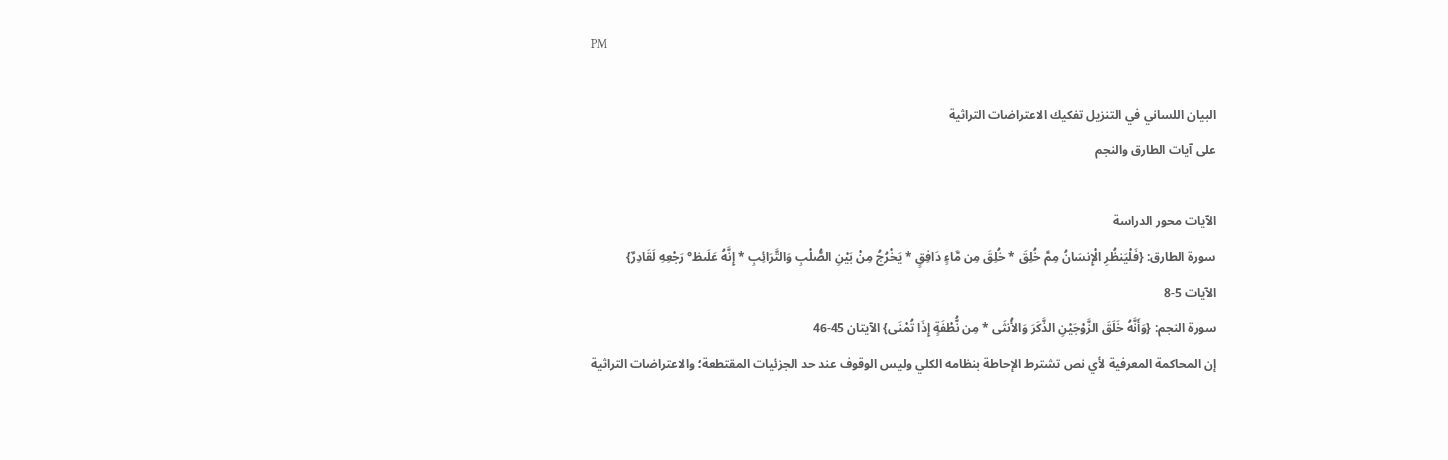PM

البيان اللساني في التنزيل تفكيك الاعتراضات التراثية
على آيات الطارق والنجم

الآيات محور الدراسة
سورة الطارق: {فَلْيَنظُرِ الْإِنسَانُ مِمَّ خُلِقَ * خُلِقَ مِن مَّاءٍ دَافِقٍ * يَخْرُجُ مِنْ بَيْنِ الصُّلْبِ وَالتَّرَائِبِ * إِنَّهُ عَلَىظ° رَجْعِهِ لَقَادِرٌ}
الآيات 5-8
سورة النجم: {وَأَنَّهُ خَلَقَ الزَّوْجَيْنِ الذَّكَرَ وَالأُنثَى * مِن نُّطْفَةٍ إِذَا تُمْنَى} الآيتان 45-46
إن المحاكمة المعرفية لأي نص تشترط الإحاطة بنظامه الكلي وليس الوقوف عند حد الجزئيات المقتطعة؛ والاعتراضات التراثية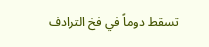تسقط دوماً في فخ الترادف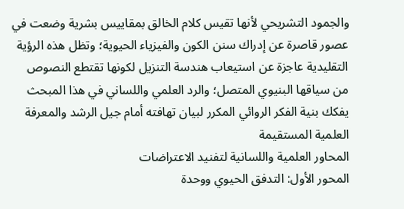والجمود التشريحي لأنها تقيس كلام الخالق بمقاييس بشرية وضعت في عصور قاصرة عن إدراك سنن الكون والفيزياء الحيوية؛ وتظل هذه الرؤية التقليدية عاجزة عن استيعاب هندسة التنزيل لكونها تقتطع النصوص من سياقها البنيوي المتصل؛ والرد العلمي واللساني في هذا المبحث يفكك بنية الفكر الروائي المكرر لبيان تهافته أمام جيل الرشد والمعرفة العلمية المستقيمة
المحاور العلمية واللسانية لتفنيد الاعتراضات
المحور الأول: التدفق الحيوي ووحدة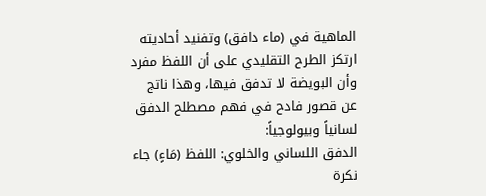الماهية في (ماء دافق) وتفنيد أحاديته
ارتكز الطرح التقليدي على أن اللفظ مفرد وأن البويضة لا تدفق فيها، وهذا ناتج
عن قصور فادح في فهم مصطلح الدفق لسانياً وبيولوجياً:
الدفق اللساني والخلوي: اللفظ (مَاءٍ) جاء نكرة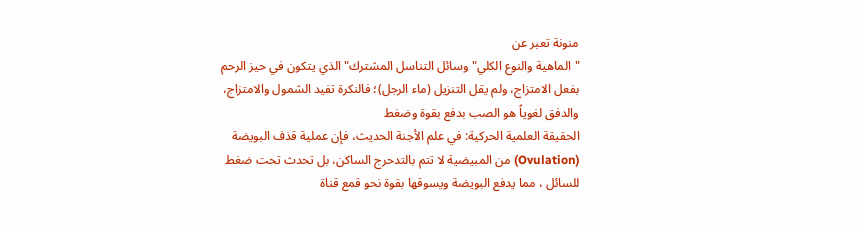منونة تعبر عن
"الماهية والنوع الكلي" وسائل التناسل المشترك" الذي يتكون في حيز الرحم
بفعل الامتزاج، ولم يقل التنزيل (ماء الرجل)؛ فالنكرة تفيد الشمول والامتزاج،
والدفق لغوياً هو الصب بدفع بقوة وضغط
الحقيقة العلمية الحركية: في علم الأجنة الحديث، فإن عملية قذف البويضة (Ovulation) من المبيضية لا تتم بالتدحرج الساكن، بل تحدث تحت ضغط للسائل ، مما يدفع البويضة ويسوقها بقوة نحو قمع قناة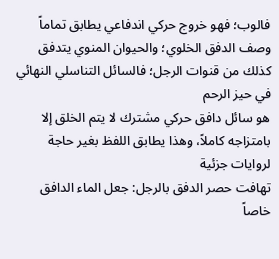فالوب؛ فهو خروج حركي اندفاعي يطابق تماماً وصف الدفق الخلوي؛ والحيوان المنوي يتدفق كذلك من قنوات الرجل؛ فالسائل التناسلي النهائي في حيز الرحم
هو سائل دافق حركي مشترك لا يتم الخلق إلا بامتزاجه كاملاً، وهذا يطابق اللفظ بغير حاجة لروايات جزئية
تهافت حصر الدفق بالرجل: جعل الماء الدافق خاصاً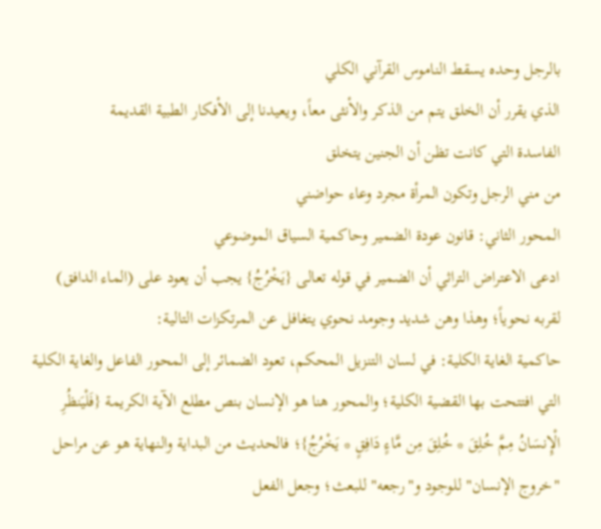بالرجل وحده يسقط الناموس القرآني الكلي
الذي يقرر أن الخلق يتم من الذكر والأنثى معاً، ويعيدنا إلى الأفكار الطبية القديمة
الفاسدة التي كانت تظن أن الجنين يتخلق
من مني الرجل وتكون المرأة مجرد وعاء حواضني
المحور الثاني: قانون عودة الضمير وحاكمية السياق الموضوعي
ادعى الاعتراض التراثي أن الضمير في قوله تعالى {يَخْرُجُ} يجب أن يعود على (الماء الدافق)
لقربه نحوياً؛ وهذا وهن شديد وجومد نحوي يتغافل عن المرتكزات التالية:
حاكمية الغاية الكلية: في لسان التنزيل المحكم، تعود الضمائر إلى المحور الفاعل والغاية الكلية التي افتتحت بها القضية الكلية؛ والمحور هنا هو الإنسان بنص مطلع الآية الكريمة {فَلْيَنظُرِ الْإِنسَانُ مِمَّ خُلِقَ * خُلِقَ مِن مَّاءٍ دَافِقٍ * يَخْرُجُ}؛ فالحديث من البداية والنهاية هو عن مراحل "خروج الإنسان" للوجود و"رجعه" للبعث؛ وجعل الفعل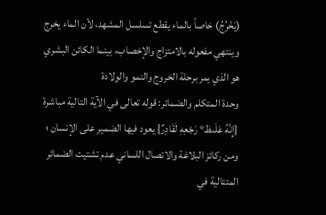(يَخْرُجُ) خاصاً بالماء يقطع تسلسل المشهد، لأن الماء يخرج وينتهي مفعوله بالامتزاج والإخصاب، بينما الكائن البشري هو الذي يمر برحلة الخروج والنمو والولادة
وحدة المتكلم والضمائر: قوله تعالى في الآية التالية مباشرة {إِنَّهُ عَلَىظ° رَجْعِهِ لَقَادِرٌ} يعود فيها الضمير على الإنسان ؛ ومن ركائز البلاغة والاتصال اللساني عدم تشتيت الضمائر المتتالية في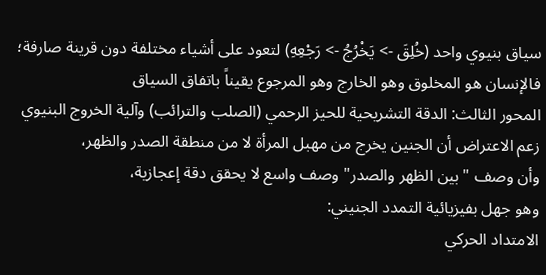سياق بنيوي واحد (خُلِقَ -> يَخْرُجُ -> رَجْعِهِ) لتعود على أشياء مختلفة دون قرينة صارفة؛ فالإنسان هو المخلوق وهو الخارج وهو المرجوع يقيناً باتفاق السياق
المحور الثالث: الدقة التشريحية للحيز الرحمي (الصلب والترائب) وآلية الخروج البنيوي
زعم الاعتراض أن الجنين يخرج من مهبل المرأة لا من منطقة الصدر والظهر،
وأن وصف "بين الظهر والصدر" وصف واسع لا يحقق دقة إعجازية،
وهو جهل بفيزيائية التمدد الجنيني:
الامتداد الحركي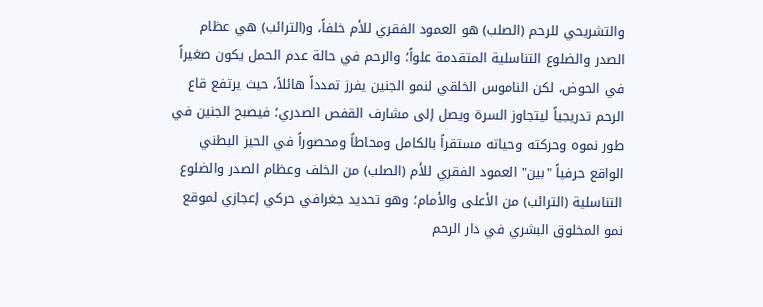والتشريحي للرحم (الصلب) هو العمود الفقري للأم خلفاً، و(الترائب) هي عظام الصدر والضلوع التناسلية المتقدمة علواً؛ والرحم في حالة عدم الحمل يكون صغيراً في الحوض، لكن الناموس الخلقي لنمو الجنين يفرز تمدداً هائلاً، حيث يرتفع قاع الرحم تدريجياً ليتجاوز السرة ويصل إلى مشارف القفص الصدري؛ فيصبح الجنين في طور نموه وحركته وحياته مستقراً بالكامل ومحاطاً ومحصوراً في الحيز البطني الواقع حرفياً "بين" العمود الفقري للأم (الصلب) من الخلف وعظام الصدر والضلوع التناسلية (الترائب) من الأعلى والأمام؛ وهو تحديد جغرافي حركي إعجازي لموقع نمو المخلوق البشري في دار الرحم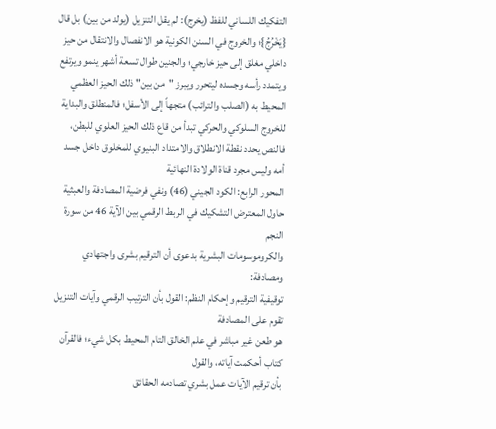التفكيك اللساني للفظ (يخرج): لم يقل التنزيل (يولد من بين) بل قال {يَخْرُجُ}؛ والخروج في السنن الكونية هو الانفصال والانتقال من حيز داخلي مغلق إلى حيز خارجي؛ والجنين طوال تسعة أشهر ينمو ويرتفع ويتمدد رأسه وجسده ليتحرر ويبرز "من بين" ذلك الحيز العظمي المحيط به (الصلب والترائب) متجهاً إلى الأسفل؛ فالمنطلق والبداية للخروج السلوكي والحركي تبدأ من قاع ذلك الحيز العلوي للبطن، فالنص يحدد نقطة الانطلاق والامتداد البنيوي للمخلوق داخل جسد أمه وليس مجرد قناة الولادة النهائية
المحور الرابع: الكود الجيني (46) ونفي فرضية المصادفة والعبثية
حاول المعترض التشكيك في الربط الرقمي بين الآية 46 من سورة النجم
والكروموسومات البشرية بدعوى أن الترقيم بشرى واجتهادي ومصادفة:
توقيفية الترقيم وإحكام النظم: القول بأن الترتيب الرقمي وآيات التنزيل تقوم على المصادفة
هو طعن غير مباشر في علم الخالق التام المحيط بكل شيء؛ فالقرآن كتاب أحكمت آياته، والقول
بأن ترقيم الآيات عمل بشري تصادمه الحقائق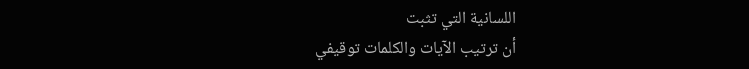اللسانية التي تثبت
أن ترتيب الآيات والكلمات توقيفي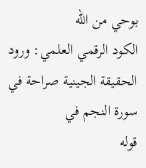بوحي من الله
الكود الرقمي العلمي: ورود الحقيقة الجينية صراحة في سورة النجم في
قوله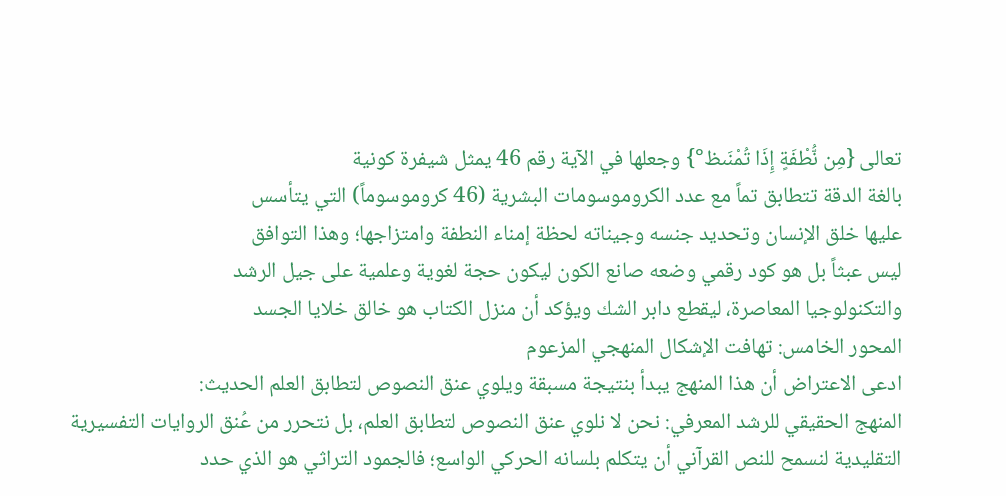تعالى {مِن نُّطْفَةٍ إِذَا تُمْنَىظ°} وجعلها في الآية رقم 46 يمثل شيفرة كونية
بالغة الدقة تتطابق تماً مع عدد الكروموسومات البشرية (46 كروموسوماً) التي يتأسس
عليها خلق الإنسان وتحديد جنسه وجيناته لحظة إمناء النطفة وامتزاجها؛ وهذا التوافق
ليس عبثاً بل هو كود رقمي وضعه صانع الكون ليكون حجة لغوية وعلمية على جيل الرشد
والتكنولوجيا المعاصرة، ليقطع دابر الشك ويؤكد أن منزل الكتاب هو خالق خلايا الجسد
المحور الخامس: تهافت الإشكال المنهجي المزعوم
ادعى الاعتراض أن هذا المنهج يبدأ بنتيجة مسبقة ويلوي عنق النصوص لتطابق العلم الحديث:
المنهج الحقيقي للرشد المعرفي: نحن لا نلوي عنق النصوص لتطابق العلم، بل نتحرر من عُنق الروايات التفسيرية التقليدية لنسمح للنص القرآني أن يتكلم بلسانه الحركي الواسع؛ فالجمود التراثي هو الذي حدد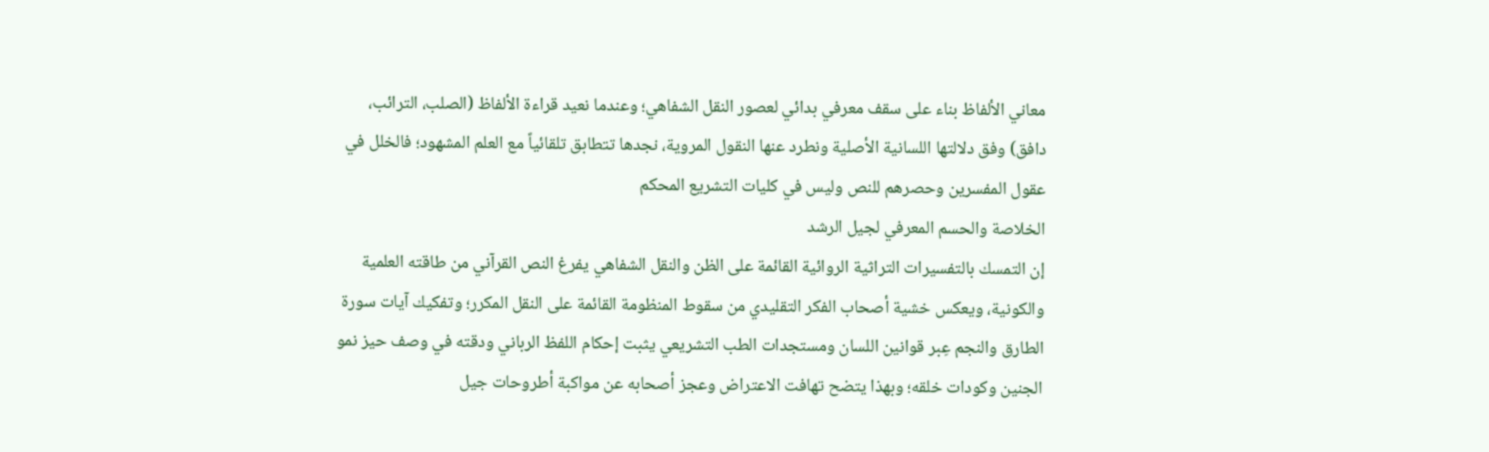معاني الألفاظ بناء على سقف معرفي بدائي لعصور النقل الشفاهي؛ وعندما نعيد قراءة الألفاظ (الصلب، الترائب، دافق) وفق دلالتها اللسانية الأصلية ونطرد عنها النقول المروية، نجدها تتطابق تلقائياً مع العلم المشهود؛ فالخلل في عقول المفسرين وحصرهم للنص وليس في كليات التشريع المحكم
الخلاصة والحسم المعرفي لجيل الرشد
إن التمسك بالتفسيرات التراثية الروائية القائمة على الظن والنقل الشفاهي يفرغ النص القرآني من طاقته العلمية والكونية، ويعكس خشية أصحاب الفكر التقليدي من سقوط المنظومة القائمة على النقل المكرر؛ وتفكيك آيات سورة الطارق والنجم عِبر قوانين اللسان ومستجدات الطب التشريعي يثبت إحكام اللفظ الرباني ودقته في وصف حيز نمو الجنين وكودات خلقه؛ وبهذا يتضح تهافت الاعتراض وعجز أصحابه عن مواكبة أطروحات جيل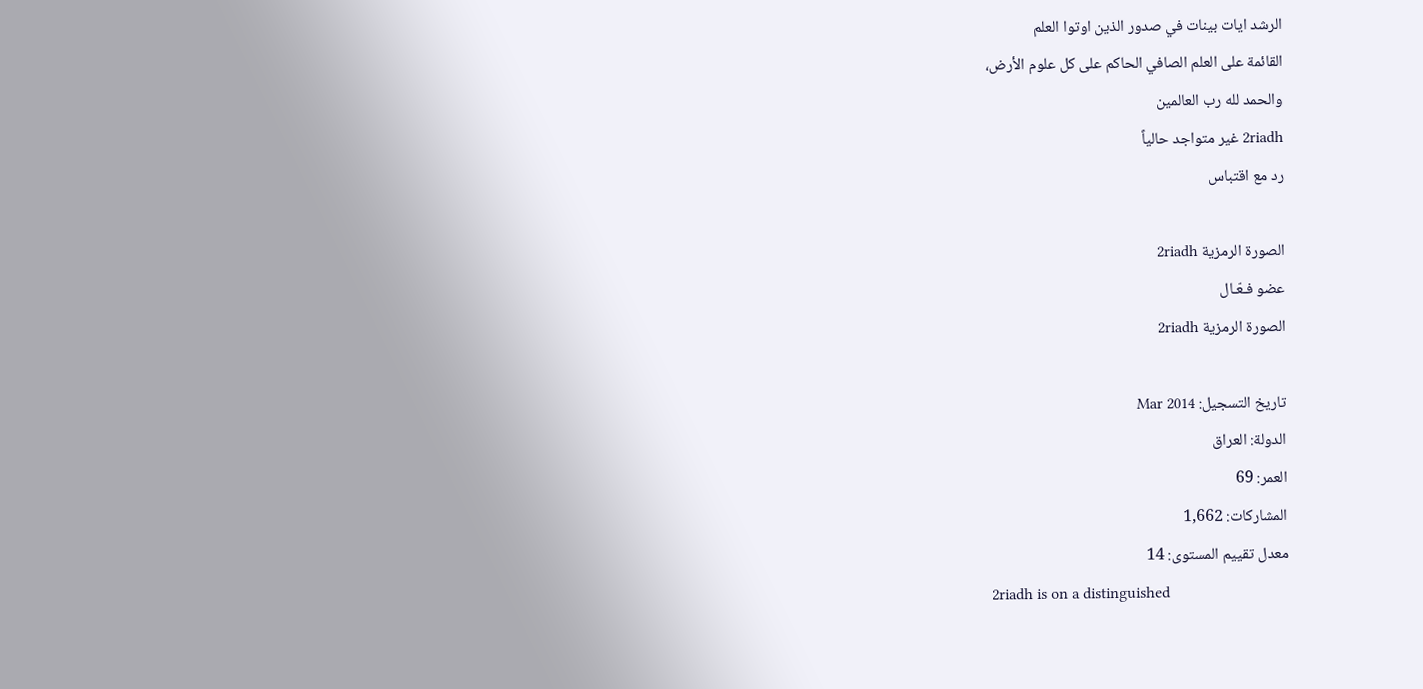الرشد ايات بينات في صدور الذين اوتوا العلم
القائمة على العلم الصافي الحاكم على كل علوم الأرض،
والحمد لله رب العالمين
2riadh غير متواجد حالياً
رد مع اقتباس

الصورة الرمزية 2riadh
عضو فـعّـال
الصورة الرمزية 2riadh

تاريخ التسجيل: Mar 2014
الدولة: العراق
العمر: 69
المشاركات: 1,662
معدل تقييم المستوى: 14
2riadh is on a distinguished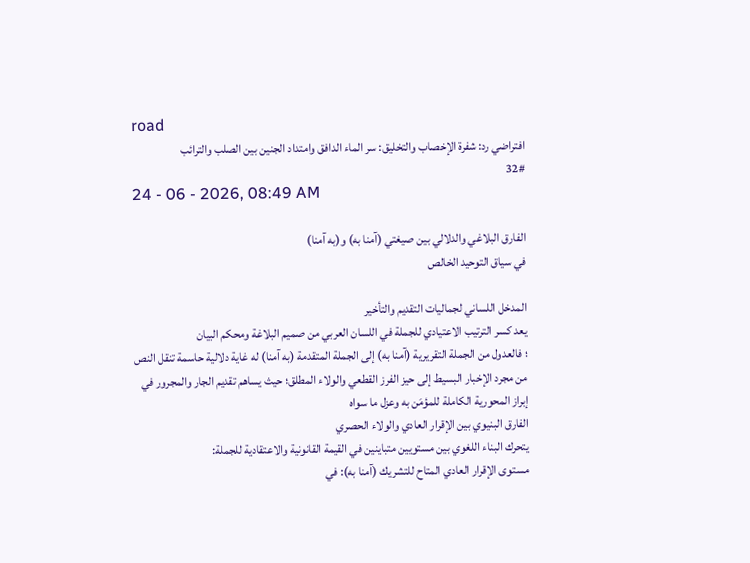road
افتراضي رد: شفرة الإخصاب والتخليق: سر الماء الدافق وامتداد الجنين بين الصلب والترائب
32#
24 - 06 - 2026, 08:49 AM

الفارق البلاغي والدلالي بين صيغتي (آمنا به) و(به آمنا)
في سياق التوحيد الخالص

المدخل اللساني لجماليات التقديم والتأخير
يعد كسر الترتيب الاعتيادي للجملة في اللسان العربي من صميم البلاغة ومحكم البيان
؛ فالعدول من الجملة التقريرية (آمنا به) إلى الجملة المتقدمة (به آمنا) له غاية دلالية حاسمة تنقل النص من مجرد الإخبار البسيط إلى حيز الفرز القطعي والولاء المطلق؛ حيث يساهم تقديم الجار والمجرور في إبراز المحورية الكاملة للمؤمَن به وعزل ما سواه
الفارق البنيوي بين الإقرار العادي والولاء الحصري
يتحرك البناء اللغوي بين مستويين متباينين في القيمة القانونية والاعتقادية للجملة:
مستوى الإقرار العادي المتاح للتشريك (آمنا به): في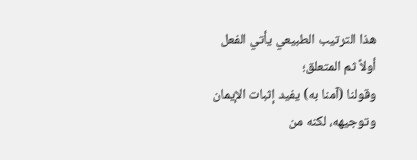هذا الترتيب الطبيعي يأتي الفعل أولاً ثم المتعلق؛
وقولنا (آمنا به) يفيد إثبات الإيمان وتوجيهه، لكنه من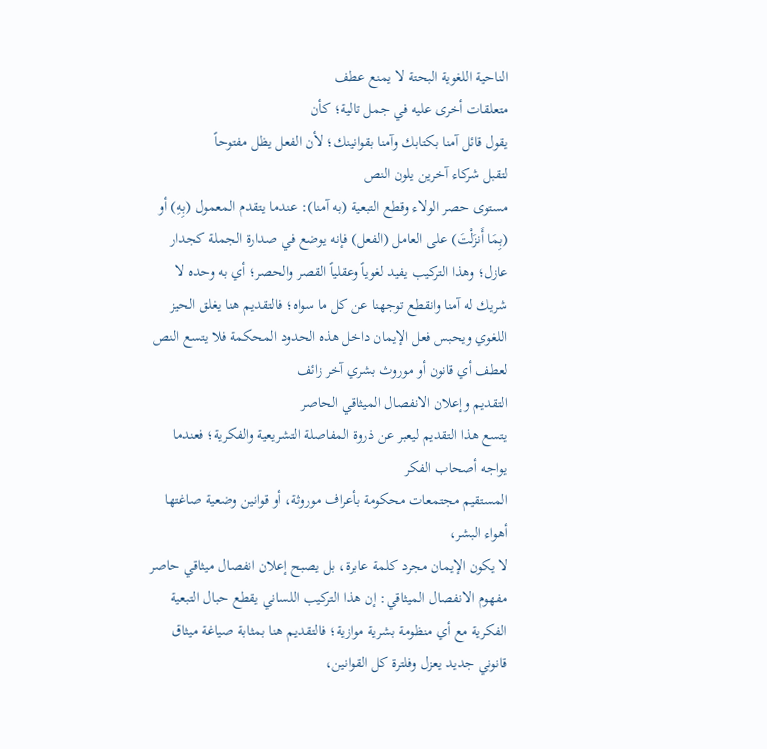الناحية اللغوية البحتة لا يمنع عطف
متعلقات أخرى عليه في جمل تالية؛ كأن
يقول قائل آمنا بكتابك وآمنا بقوانينك؛ لأن الفعل يظل مفتوحاً
لتقبل شركاء آخرين يلون النص
مستوى حصر الولاء وقطع التبعية (به آمنا): عندما يتقدم المعمول (بِهِ) أو (بِمَا أَنزَلْتَ) على العامل (الفعل) فإنه يوضع في صدارة الجملة كجدار عازل؛ وهذا التركيب يفيد لغوياً وعقلياً القصر والحصر؛ أي به وحده لا شريك له آمنا وانقطع توجهنا عن كل ما سواه؛ فالتقديم هنا يغلق الحيز اللغوي ويحبس فعل الإيمان داخل هذه الحدود المحكمة فلا يتسع النص لعطف أي قانون أو موروث بشري آخر زائف
التقديم وإعلان الانفصال الميثاقي الحاصر
يتسع هذا التقديم ليعبر عن ذروة المفاصلة التشريعية والفكرية؛ فعندما يواجه أصحاب الفكر
المستقيم مجتمعات محكومة بأعراف موروثة، أو قوانين وضعية صاغتها أهواء البشر،
لا يكون الإيمان مجرد كلمة عابرة، بل يصبح إعلان انفصال ميثاقي حاصر
مفهوم الانفصال الميثاقي: إن هذا التركيب اللساني يقطع حبال التبعية الفكرية مع أي منظومة بشرية موازية؛ فالتقديم هنا بمثابة صياغة ميثاق قانوني جديد يعزل وفلترة كل القوانين،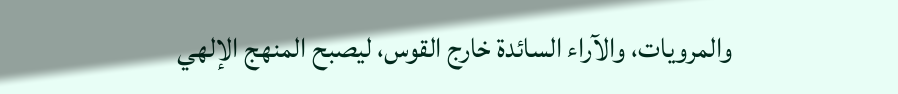والمرويات، والآراء السائدة خارج القوس، ليصبح المنهج الإلهي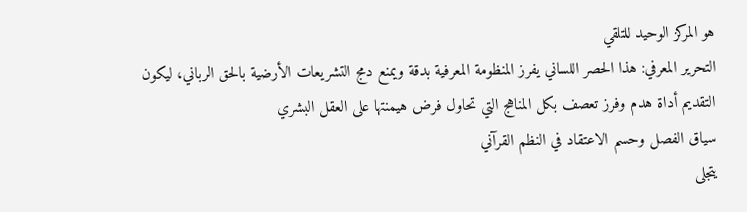هو المركز الوحيد للتلقي
التحرير المعرفي: هذا الحصر اللساني يفرز المنظومة المعرفية بدقة ويمنع دمج التشريعات الأرضية بالحق الرباني، ليكون التقديم أداة هدم وفرز تعصف بكل المناهج التي تحاول فرض هيمنتها على العقل البشري
سياق الفصل وحسم الاعتقاد في النظم القرآني
يتجلى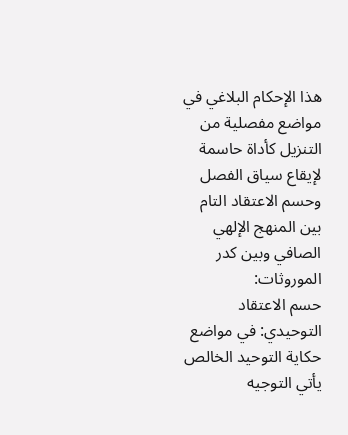هذا الإحكام البلاغي في مواضع مفصلية من التنزيل كأداة حاسمة لإيقاع سياق الفصل
وحسم الاعتقاد التام بين المنهج الإلهي الصافي وبين كدر الموروثات:
حسم الاعتقاد التوحيدي: في مواضع حكاية التوحيد الخالص يأتي التوجيه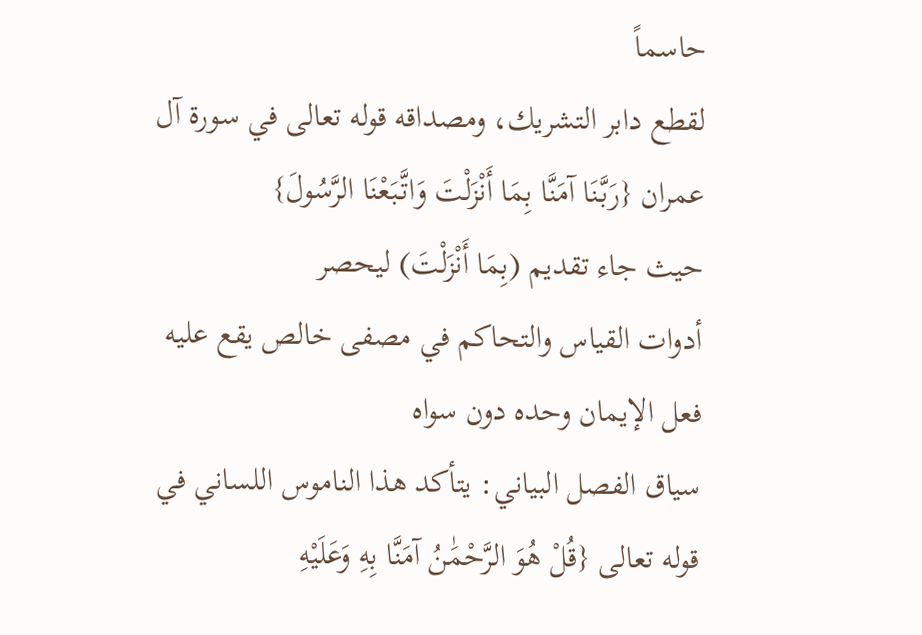حاسماً
لقطع دابر التشريك، ومصداقه قوله تعالى في سورة آل عمران {رَبَّنَا آمَنَّا بِمَا أَنْزَلْتَ وَاتَّبَعْنَا الرَّسُولَ}
حيث جاء تقديم (بِمَا أَنْزَلْتَ) ليحصر
أدوات القياس والتحاكم في مصفى خالص يقع عليه فعل الإيمان وحده دون سواه
سياق الفصل البياني: يتأكد هذا الناموس اللساني في قوله تعالى {قُلْ هُوَ الرَّحْمَٰنُ آمَنَّا بِهِ وَعَلَيْهِ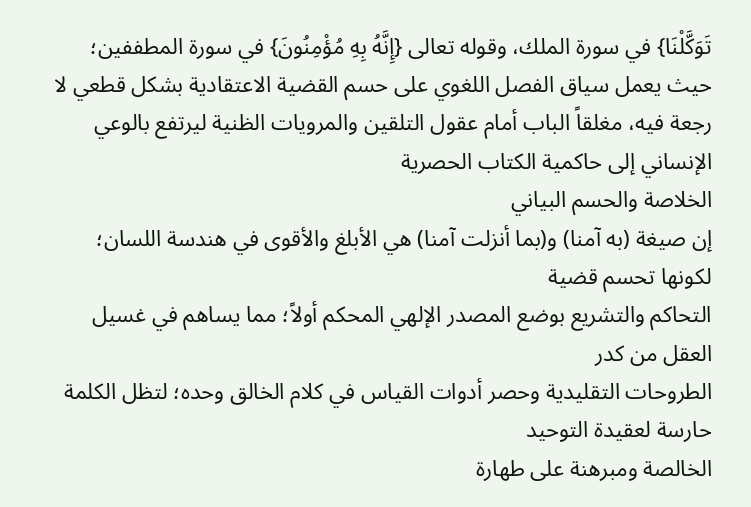تَوَكَّلْنَا} في سورة الملك، وقوله تعالى {إِنَّهُ بِهِ مُؤْمِنُونَ} في سورة المطففين؛ حيث يعمل سياق الفصل اللغوي على حسم القضية الاعتقادية بشكل قطعي لا رجعة فيه، مغلقاً الباب أمام عقول التلقين والمرويات الظنية ليرتفع بالوعي الإنساني إلى حاكمية الكتاب الحصرية
الخلاصة والحسم البياني
إن صيغة (به آمنا) و(بما أنزلت آمنا) هي الأبلغ والأقوى في هندسة اللسان؛ لكونها تحسم قضية
التحاكم والتشريع بوضع المصدر الإلهي المحكم أولاً؛ مما يساهم في غسيل العقل من كدر
الطروحات التقليدية وحصر أدوات القياس في كلام الخالق وحده؛ لتظل الكلمة حارسة لعقيدة التوحيد
الخالصة ومبرهنة على طهارة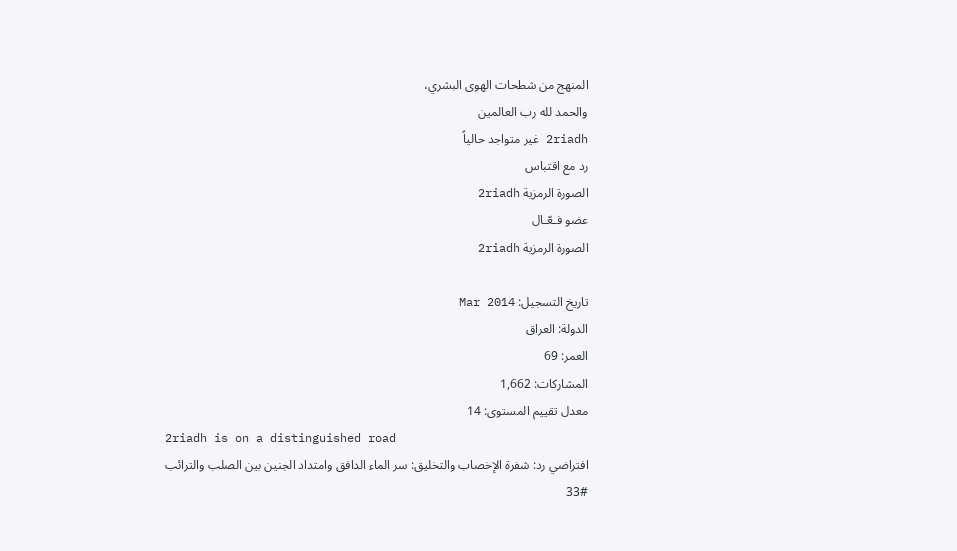المنهج من شطحات الهوى البشري،
والحمد لله رب العالمين
2riadh غير متواجد حالياً
رد مع اقتباس
الصورة الرمزية 2riadh
عضو فـعّـال
الصورة الرمزية 2riadh

تاريخ التسجيل: Mar 2014
الدولة: العراق
العمر: 69
المشاركات: 1,662
معدل تقييم المستوى: 14
2riadh is on a distinguished road
افتراضي رد: شفرة الإخصاب والتخليق: سر الماء الدافق وامتداد الجنين بين الصلب والترائب
33#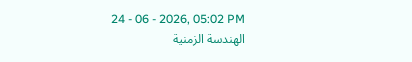24 - 06 - 2026, 05:02 PM
الهندسة الزمنية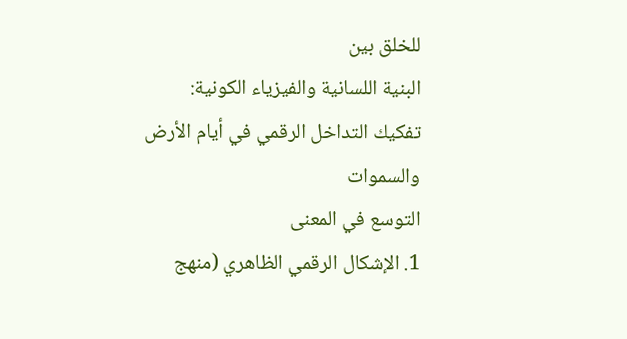للخلق بين
البنية اللسانية والفيزياء الكونية:
تفكيك التداخل الرقمي في أيام الأرض والسموات
التوسع في المعنى
1. الإشكال الرقمي الظاهري (منهج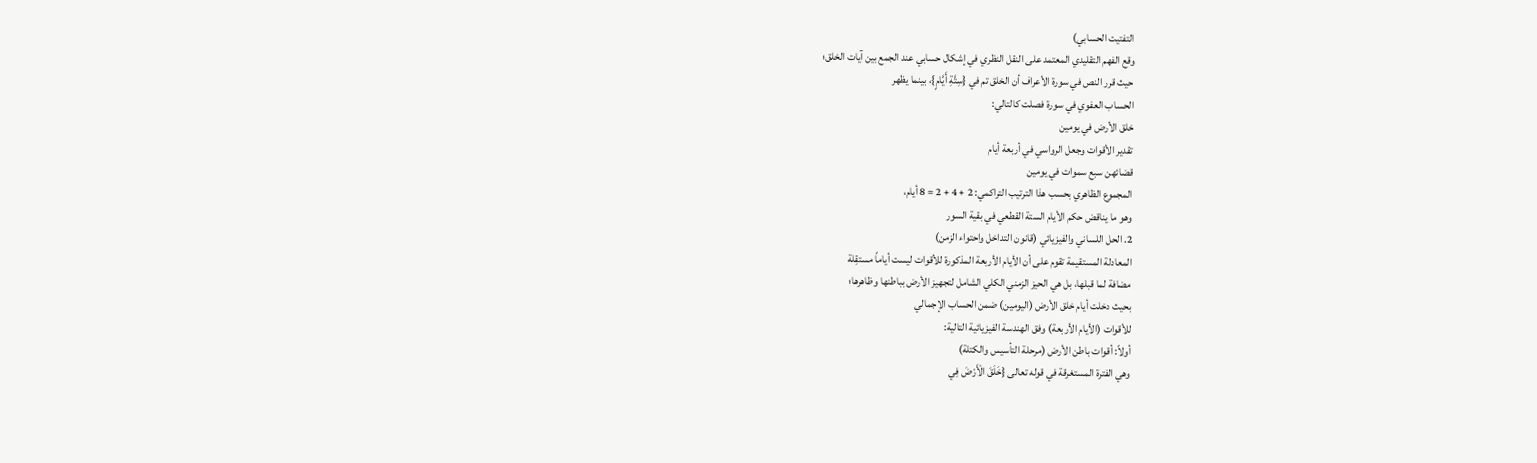التفتيت الحسابي)
وقع الفهم التقليدي المعتمد على النقل النظري في إشكال حسابي عند الجمع بين آيات الخلق؛
حيث قرر النص في سورة الأعراف أن الخلق تم في {سِتَّةِ أَيَّامٍ}، بينما يظهر
الحساب العفوي في سورة فصلت كالتالي:
خلق الأرض في يومين
تقدير الأقوات وجعل الرواسي في أربعة أيام
قضائهن سبع سموات في يومين
المجموع الظاهري بحسب هذا الترتيب التراكمي: 2 + 4 + 2 = 8 أيام،
وهو ما يناقض حكم الأيام الستة القطعي في بقية السور
2. الحل اللساني والفيزيائي (قانون التداخل واحتواء الزمن)
المعادلة المستقيمة تقوم على أن الأيام الأربعة المذكورة للأقوات ليست أياماً مستقِلة
مضافة لما قبلها، بل هي الحيز الزمني الكلي الشامل لتجهيز الأرض بباطنها وظاهرها؛
بحيث دخلت أيام خلق الأرض (اليومين) ضمن الحساب الإجمالي
للأقوات (الأيام الأربعة) وفق الهندسة الفيزيائية التالية:
أولاً: أقوات باطن الأرض (مرحلة التأسيس والكتلة)
وهي الفترة المستغرقة في قوله تعالى {خَلَقَ الْأَرْضَ فِي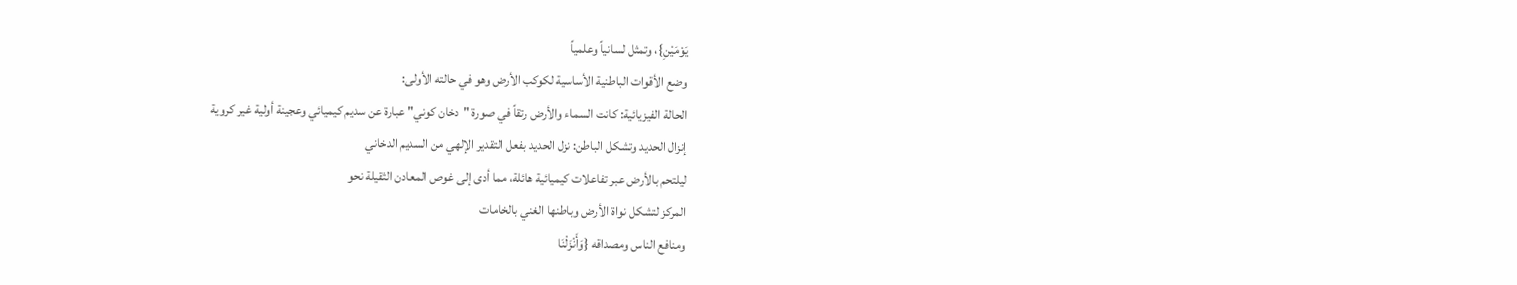يَوْمَيْنِ}، وتمثل لسانياً وعلمياً
وضع الأقوات الباطنية الأساسية لكوكب الأرض وهو في حالته الأولى:
الحالة الفيزيائية: كانت السماء والأرض رتقاً في صورة "دخان كوني" عبارة عن سديم كيميائي وعجينة أولية غير كروية
إنزال الحديد وتشكل الباطن: نزل الحديد بفعل التقدير الإلهي من السديم الدخاني
ليلتحم بالأرض عبر تفاعلات كيميائية هائلة، مما أدى إلى غوص المعادن الثقيلة نحو
المركز لتشكل نواة الأرض وباطنها الغني بالخامات
ومنافع الناس ومصداقه {وَأَنْزَلْنَا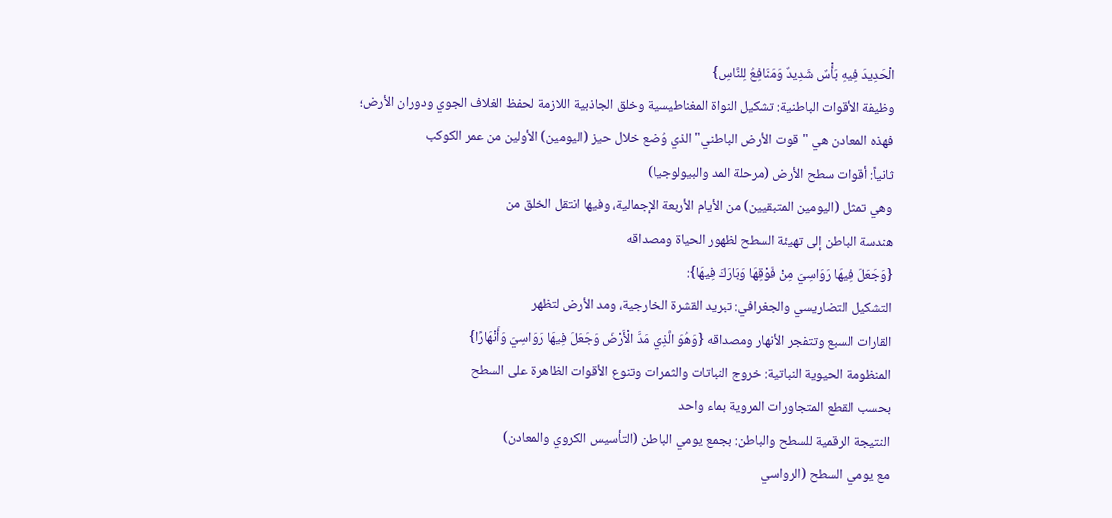الْحَدِيدَ فِيهِ بَأْسٌ شَدِيدٌ وَمَنَافِعُ لِلنَّاسِ}
وظيفة الأقوات الباطنية: تشكيل النواة المغناطيسية وخلق الجاذبية اللازمة لحفظ الغلاف الجوي ودوران الأرض؛
فهذه المعادن هي "قوت الأرض الباطني" الذي وُضع خلال حيز (اليومين) الأولين من عمر الكوكب
ثانياً: أقوات سطح الأرض (مرحلة المد والبيولوجيا)
وهي تمثل (اليومين المتبقيين) من الأيام الأربعة الإجمالية، وفيها انتقل الخلق من
هندسة الباطن إلى تهيئة السطح لظهور الحياة ومصداقه
{وَجَعَلَ فِيهَا رَوَاسِيَ مِنْ فَوْقِهَا وَبَارَكَ فِيهَا}:
التشكيل التضاريسي والجغرافي: تبريد القشرة الخارجية، ومد الأرض لتظهر
القارات السبع وتتفجر الأنهار ومصداقه {وَهُوَ الَّذِي مَدَّ الْأَرْضَ وَجَعَلَ فِيهَا رَوَاسِيَ وَأَنْهَارًا}
المنظومة الحيوية النباتية: خروج النباتات والثمرات وتنوع الأقوات الظاهرة على السطح
بحسب القطع المتجاورات المروية بماء واحد
النتيجة الرقمية للسطح والباطن: بجمع يومي الباطن (التأسيس الكروي والمعادن)
مع يومي السطح (الرواسي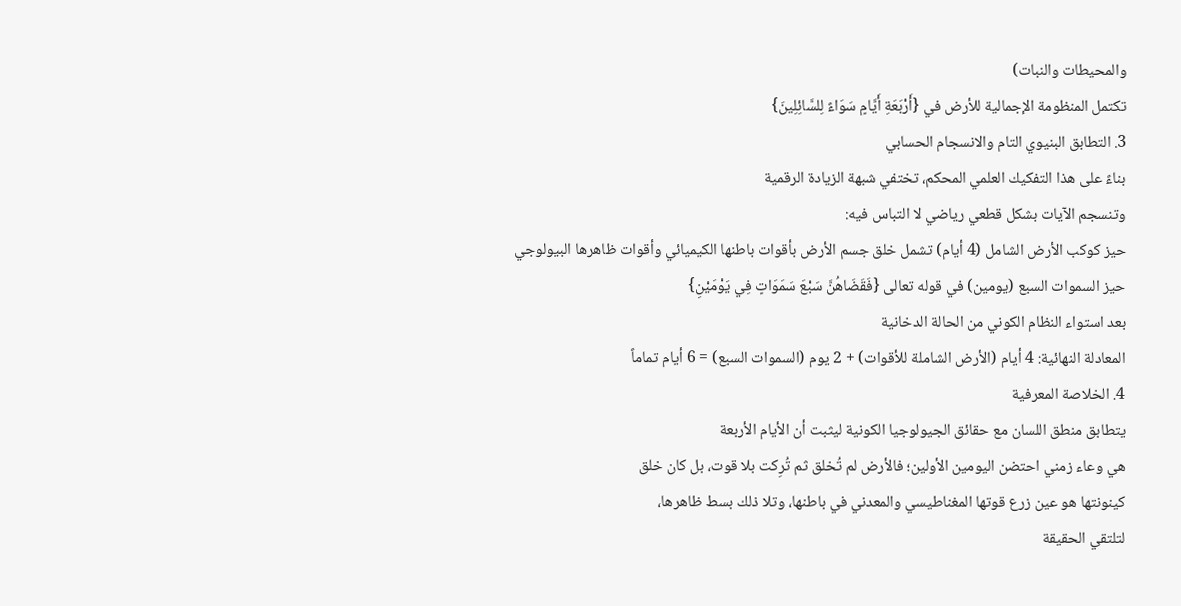والمحيطات والنبات)
تكتمل المنظومة الإجمالية للأرض في {أَرْبَعَةِ أَيَّامٍ سَوَاءً لِلسَّائِلِينَ}
3. التطابق البنيوي التام والانسجام الحسابي
بناءً على هذا التفكيك العلمي المحكم، تختفي شبهة الزيادة الرقمية
وتنسجم الآيات بشكل قطعي رياضي لا التباس فيه:
حيز كوكب الأرض الشامل (4 أيام) تشمل خلق جسم الأرض بأقوات باطنها الكيميائي وأقوات ظاهرها البيولوجي
حيز السموات السبع (يومين) في قوله تعالى {فَقَضَاهُنَّ سَبْعَ سَمَوَاتٍ فِي يَوْمَيْنِ}
بعد استواء النظام الكوني من الحالة الدخانية
المعادلة النهائية: 4 أيام (الأرض الشاملة للأقوات) + 2 يوم (السموات السبع) = 6 أيام تماماً
4. الخلاصة المعرفية
يتطابق منطق اللسان مع حقائق الجيولوجيا الكونية ليثبت أن الأيام الأربعة
هي وعاء زمني احتضن اليومين الأولين؛ فالأرض لم تُخلق ثم تُرِكت بلا قوت، بل كان خلق
كينونتها هو عين زرع قوتها المغناطيسي والمعدني في باطنها، وتلا ذلك بسط ظاهرها،
لتلتقي الحقيقة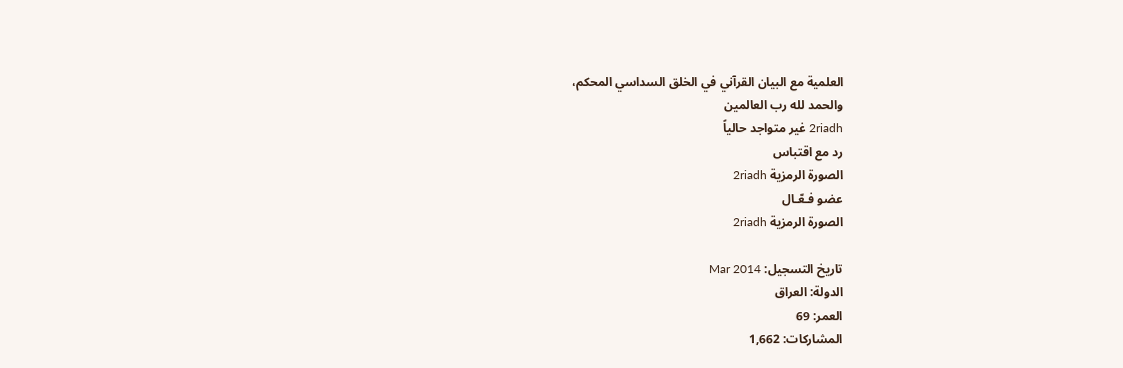العلمية مع البيان القرآني في الخلق السداسي المحكم،
والحمد لله رب العالمين
2riadh غير متواجد حالياً
رد مع اقتباس
الصورة الرمزية 2riadh
عضو فـعّـال
الصورة الرمزية 2riadh

تاريخ التسجيل: Mar 2014
الدولة: العراق
العمر: 69
المشاركات: 1,662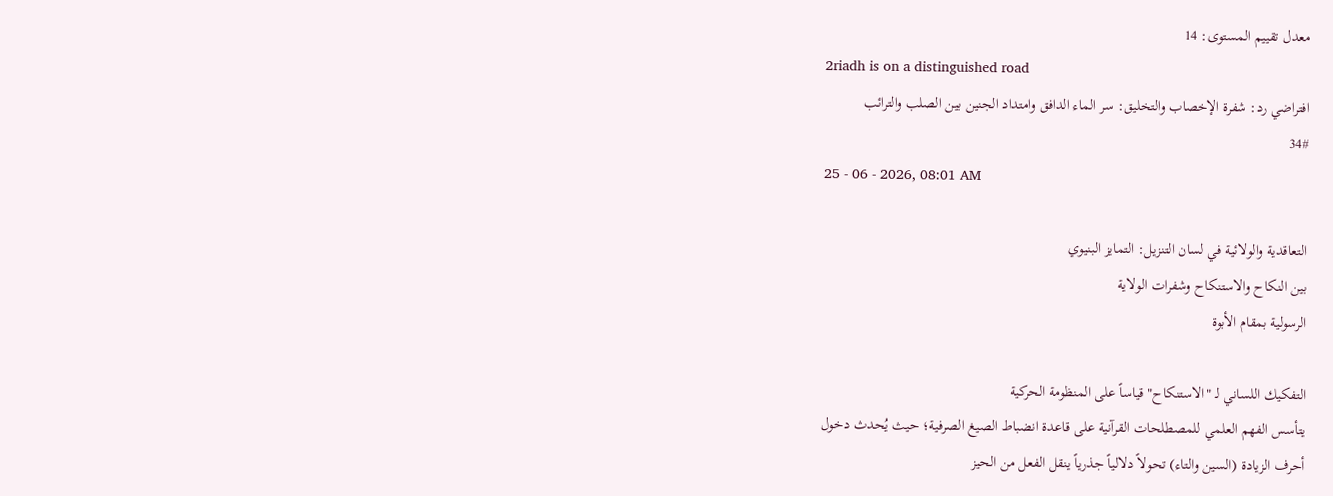معدل تقييم المستوى: 14
2riadh is on a distinguished road
افتراضي رد: شفرة الإخصاب والتخليق: سر الماء الدافق وامتداد الجنين بين الصلب والترائب
34#
25 - 06 - 2026, 08:01 AM

التعاقدية والولائية في لسان التنزيل: التمايز البنيوي
بين النكاح والاستنكاح وشفرات الولاية
الرسولية بمقام الأبوة

التفكيك اللساني لـ "الاستنكاح" قياساً على المنظومة الحركية
يتأسس الفهم العلمي للمصطلحات القرآنية على قاعدة انضباط الصيغ الصرفية؛ حيث يُحدث دخول
أحرف الزيادة (السين والتاء) تحولاً دلالياً جذرياً ينقل الفعل من الحيز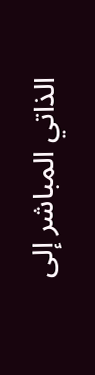الذاتي المباشر إلى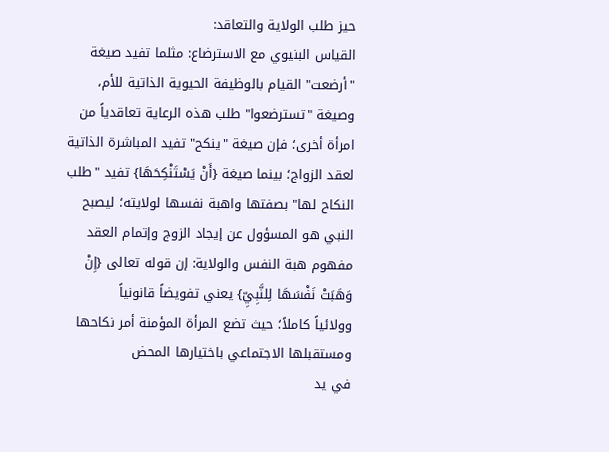حيز طلب الولاية والتعاقد:
القياس البنيوي مع الاسترضاع: مثلما تفيد صيغة "أرضعت" القيام بالوظيفة الحيوية الذاتية للأم، وصيغة "تسترضعوا" طلب هذه الرعاية تعاقدياً من امرأة أخرى؛ فإن صيغة "ينكح" تفيد المباشرة الذاتية لعقد الزواج؛ بينما صيغة {أَنْ يَسْتَنْكِحَهَا} تفيد "طلب النكاح لها" بصفتها واهبة نفسها لولايته؛ ليصبح النبي هو المسؤول عن إيجاد الزوج وإتمام العقد
مفهوم هبة النفس والولاية: إن قوله تعالى {إِنْ وَهَبَتْ نَفْسَهَا لِلنَّبِيِّ} يعني تفويضاً قانونياً
وولائياً كاملاً؛ حيث تضع المرأة المؤمنة أمر نكاحها ومستقبلها الاجتماعي باختيارها المحض
في يد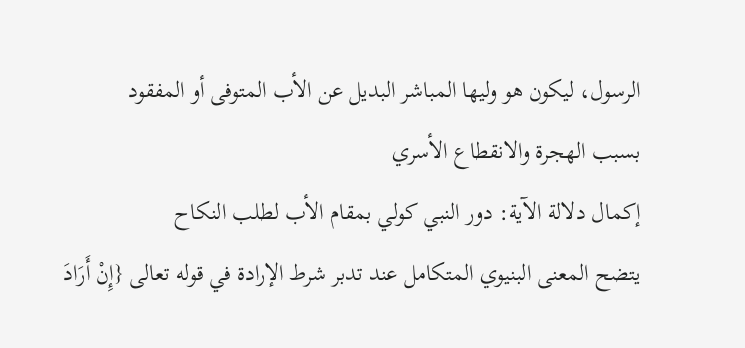الرسول، ليكون هو وليها المباشر البديل عن الأب المتوفى أو المفقود
بسبب الهجرة والانقطاع الأسري
إكمال دلالة الآية: دور النبي كولي بمقام الأب لطلب النكاح
يتضح المعنى البنيوي المتكامل عند تدبر شرط الإرادة في قوله تعالى {إِنْ أَرَادَ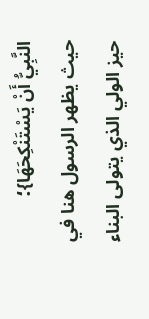النَّبِيُّ أَنْ يَسْتَنْكِحَهَا}؛
حيث يظهر الرسول هنا في حيز الولي الذي يتولى البناء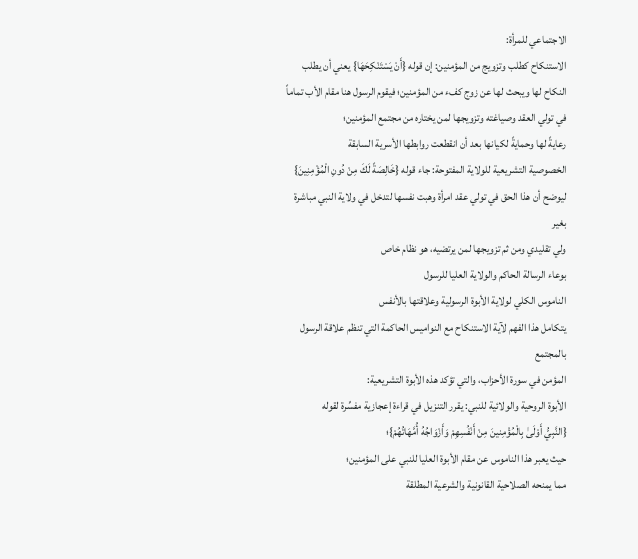الاجتماعي للمرأة:
الاستنكاح كطلب وتزويج من المؤمنين: إن قوله {أَنْ يَسْتَنْكِحَهَا} يعني أن يطلب
النكاح لها ويبحث لها عن زوج كفء من المؤمنين؛ فيقوم الرسول هنا مقام الأب تماماً
في تولي العقد وصياغته وتزويجها لمن يختاره من مجتمع المؤمنين؛
رعايةً لها وحمايةً لكيانها بعد أن انقطعت روابطها الأسرية السابقة
الخصوصية التشريعية للولاية المفتوحة: جاء قوله {خَالِصَةً لَكَ مِنْ دُونِ الْمُؤْمِنِينَ}
ليوضح أن هذا الحق في تولي عقد امرأة وهبت نفسها لتدخل في ولاية النبي مباشرة بغير
ولي تقليدي ومن ثم تزويجها لمن يرتضيه، هو نظام خاص
بوعاء الرسالة الحاكم والولاية العليا للرسول
الناموس الكلي لولاية الأبوة الرسولية وعلاقتها بالأنفس
يتكامل هذا الفهم لآية الاستنكاح مع النواميس الحاكمة التي تنظم علاقة الرسول بالمجتمع
المؤمن في سورة الأحزاب، والتي تؤكد هذه الأبوة التشريعية:
الأبوة الروحية والولائية للنبي: يقرر التنزيل في قراءة إعجازية مفسِّرة لقوله
{النَّبِيُّ أَوْلَىٰ بِالْمُؤْمِنينَ مِنْ أَنْفُسِهِمْ وَأَزْوَاجُهُ أُمَّهَاتُهُمْ}؛
حيث يعبر هذا الناموس عن مقام الأبوة العليا للنبي على المؤمنين؛
مما يمنحه الصلاحية القانونية والشرعية المطلقة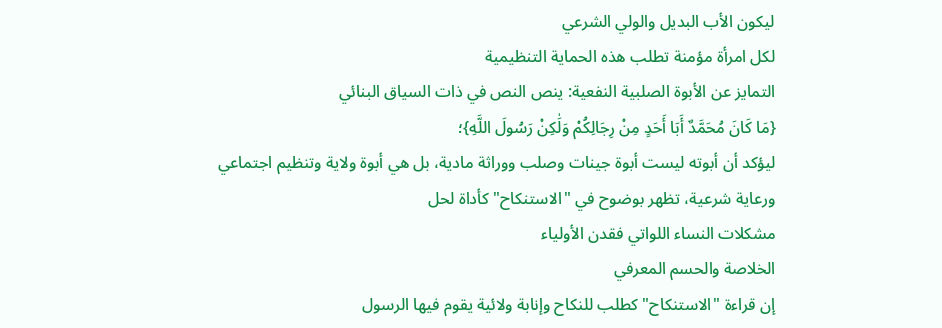ليكون الأب البديل والولي الشرعي
لكل امرأة مؤمنة تطلب هذه الحماية التنظيمية
التمايز عن الأبوة الصلبية النفعية: ينص النص في ذات السياق البنائي
{مَا كَانَ مُحَمَّدٌ أَبَا أَحَدٍ مِنْ رِجَالِكُمْ وَلَٰكِنْ رَسُولَ اللَّهِ}؛
ليؤكد أن أبوته ليست أبوة جينات وصلب ووراثة مادية، بل هي أبوة ولاية وتنظيم اجتماعي
ورعاية شرعية، تظهر بوضوح في "الاستنكاح" كأداة لحل
مشكلات النساء اللواتي فقدن الأولياء
الخلاصة والحسم المعرفي
إن قراءة "الاستنكاح" كطلب للنكاح وإنابة ولائية يقوم فيها الرسول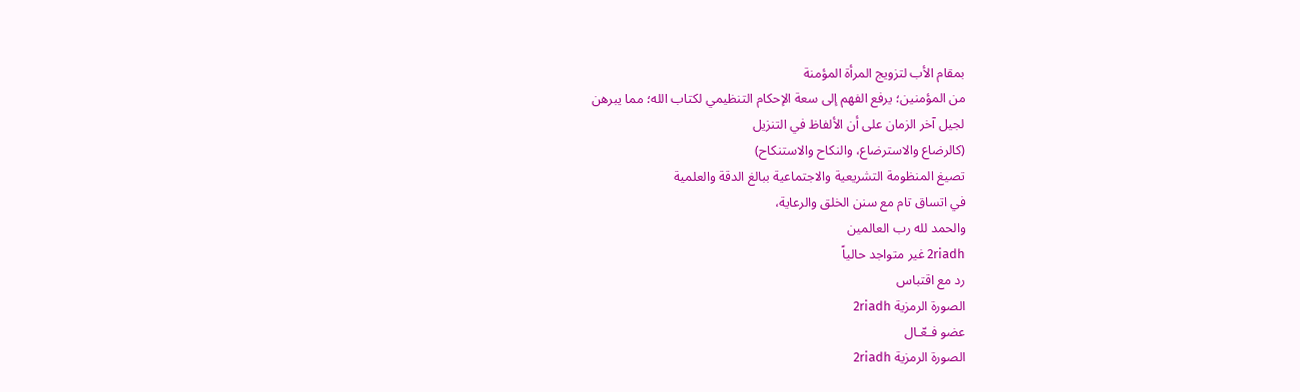بمقام الأب لتزويج المرأة المؤمنة
من المؤمنين؛ يرفع الفهم إلى سعة الإحكام التنظيمي لكتاب الله؛ مما يبرهن
لجيل آخر الزمان على أن الألفاظ في التنزيل
(كالرضاع والاسترضاع، والنكاح والاستنكاح)
تصيغ المنظومة التشريعية والاجتماعية ببالغ الدقة والعلمية
في اتساق تام مع سنن الخلق والرعاية،
والحمد لله رب العالمين
2riadh غير متواجد حالياً
رد مع اقتباس
الصورة الرمزية 2riadh
عضو فـعّـال
الصورة الرمزية 2riadh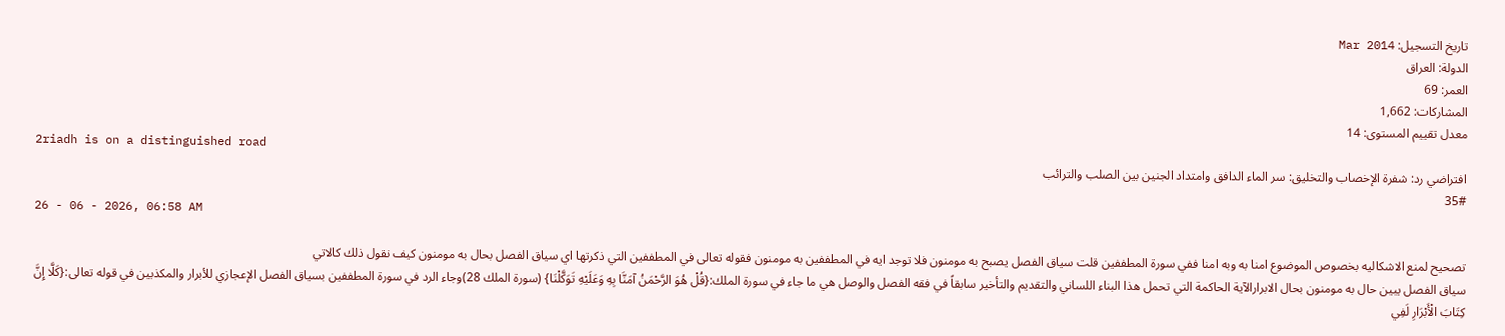تاريخ التسجيل: Mar 2014
الدولة: العراق
العمر: 69
المشاركات: 1,662
معدل تقييم المستوى: 14
2riadh is on a distinguished road
افتراضي رد: شفرة الإخصاب والتخليق: سر الماء الدافق وامتداد الجنين بين الصلب والترائب
35#
26 - 06 - 2026, 06:58 AM

تصحيح لمنع الاشكاليه بخصوص الموضوع امنا به وبه امنا ففي سورة المطففين قلت سياق الفصل يصبح به مومنون فلا توجد ايه في المطففين به مومنون فقوله تعالى في المطففين التي ذكرتها اي سياق الفصل بحال به مومنون كيف نقول ذلك كالاتي
سياق الفصل يبين حال به مومنون بحال الابرارالآية الحاكمة التي تحمل هذا البناء اللساني والتقديم والتأخير سابقاً في فقه الفصل والوصل هي ما جاء في سورة الملك:{قُلْ هُوَ الرَّحْمَنُ آمَنَّا بِهِ وَعَلَيْهِ تَوَكَّلْنَا} (سورة الملك 28)وجاء الرد في سورة المطففين بسياق الفصل الإعجازي للأبرار والمكذبين في قوله تعالى:{كَلَّا إِنَّ كِتَابَ الْأَبْرَارِ لَفِي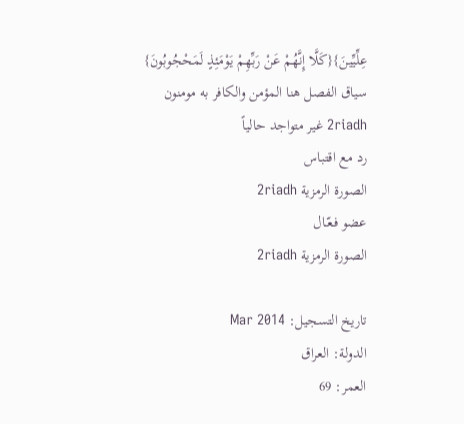عِلِّيِّينَ}{كَلَّا إِنَّهُمْ عَنْ رَبِّهِمْ يَوْمَئِذٍ لَمَحْجُوبُونَ}
سياق الفصل هنا المؤمن والكافر به مومنون
2riadh غير متواجد حالياً
رد مع اقتباس
الصورة الرمزية 2riadh
عضو فـعّـال
الصورة الرمزية 2riadh

تاريخ التسجيل: Mar 2014
الدولة: العراق
العمر: 69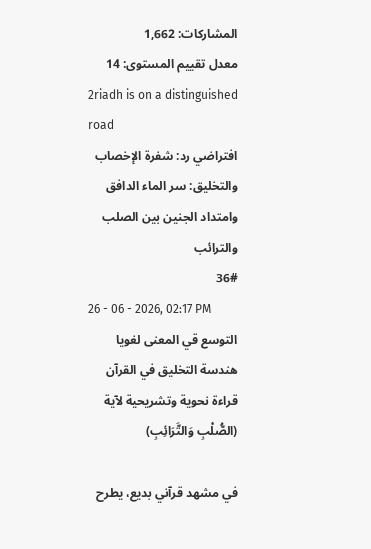المشاركات: 1,662
معدل تقييم المستوى: 14
2riadh is on a distinguished road
افتراضي رد: شفرة الإخصاب والتخليق: سر الماء الدافق وامتداد الجنين بين الصلب والترائب
36#
26 - 06 - 2026, 02:17 PM
التوسع قي المعنى لغويا
هندسة التخليق في القرآن
قراءة نحوية وتشريحية لآية (الصُّلْبِ وَالتَّرَائِبِ)

في مشهد قرآني بديع، يطرح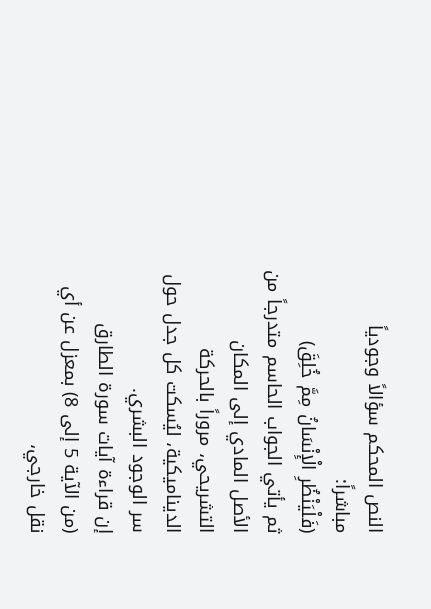النص المحكم سؤالاً وجودياً مباشراً:
(فَلْيَنْظُرِ الْإِنْسَانُ مِمَّ خُلِقَ)
ثم يأتي الجواب الحاسم متدرجاً من الأصل المادي إلى المكان التشريحي، مروراً بالحركة
الديناميكية، ليُسكت كل جدل حول سر الوجود البشري.
إن قراءة آيات سورة الطارق
(من الآية 5 إلى 8) بمعزل عن أي نقل خارجي،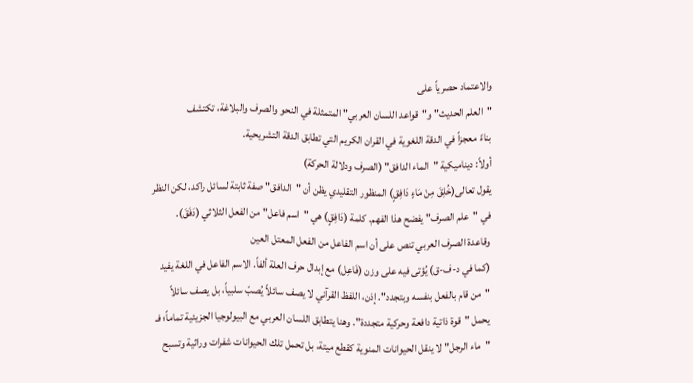والاعتماد حصرياً على
"العلم الحديث" و"قواعد اللسان العربي" المتمثلة في النحو والصرف والبلاغة، تكتشف
بناءً معجزاً في الدقة اللغوية في القران الكريم التي تطابق الدقة التشريحية.
أولاً: ديناميكية "الماء الدافق" (الصرف ودلالة الحركة)
يقول تعالى(خُلِقَ مِنْ مَاءٍ دَافِقٍ) المنظور التقليدي يظن أن "الدافق" صفة ثابتة لسائل راكد، لكن النظر في "علم الصرف" يفضح هذا الفهم. كلمة (دَافِقٍ) هي "اسم فاعل" من الفعل الثلاثي (دَفَقَ). وقاعدة الصرف العربي تنص على أن اسم الفاعل من الفعل المعتل العين
(كما في د-ف-ق) يُؤتى فيه على وزن (فَاعِل) مع إبدال حرف العلة ألفاً. الاسم الفاعل في اللغة يفيد "من قام بالفعل بنفسه وبتجدد". إذن، اللفظ القرآني لا يصف سائلاً يُصبّ سلبياً، بل يصف سائلاً يحمل "قوة ذاتية دافعة وحركية متجددة". وهنا يتطابق اللسان العربي مع البيولوجيا الجزيئية تماماً؛ فـ "ماء الرجل" لا ينقل الحيوانات المنوية كقطع ميتة، بل تحمل تلك الحيوانات شفرات وراثية وتسبح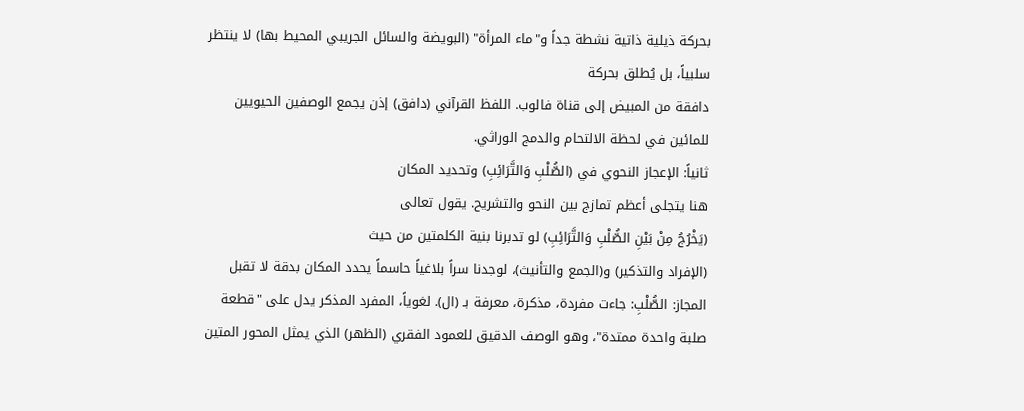بحركة ذيلية ذاتية نشطة جداً و"ماء المرأة" (البويضة والسائل الجريبي المحيط بها) لا ينتظر سلبياً، بل يُطلق بحركة
دافقة من المبيض إلى قناة فالوب. اللفظ القرآني (دافق) إذن يجمع الوصفين الحيويين للمائين في لحظة الالتحام والدمج الوراثي.
ثانياً: الإعجاز النحوي في (الصُّلْبِ وَالتَّرَائِبِ) وتحديد المكان
هنا يتجلى أعظم تمازج بين النحو والتشريح. يقول تعالى
(يَخْرُجُ مِنْ بَيْنِ الصُّلْبِ وَالتَّرَائِبِ) لو تدبرنا بنية الكلمتين من حيث
(الإفراد والتذكير) و(الجمع والتأنيث)، لوجدنا سراً بلاغياً حاسماً يحدد المكان بدقة لا تقبل المجاز: الصُّلْبِ: جاءت مفردة، مذكرة، معرفة بـ (ال). لغوياً، المفرد المذكر يدل على "قطعة صلبة واحدة ممتدة"، وهو الوصف الدقيق للعمود الفقري (الظهر) الذي يمثل المحور المتين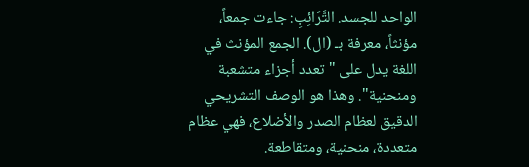الواحد للجسد. التَّرَائِبِ: جاءت جمعاً، مؤنثاً، معرفة بـ (ال). الجمع المؤنث في اللغة يدل على "تعدد أجزاء متشعبة ومنحنية". وهذا هو الوصف التشريحي الدقيق لعظام الصدر والأضلاع، فهي عظام متعددة، منحنية، ومتقاطعة.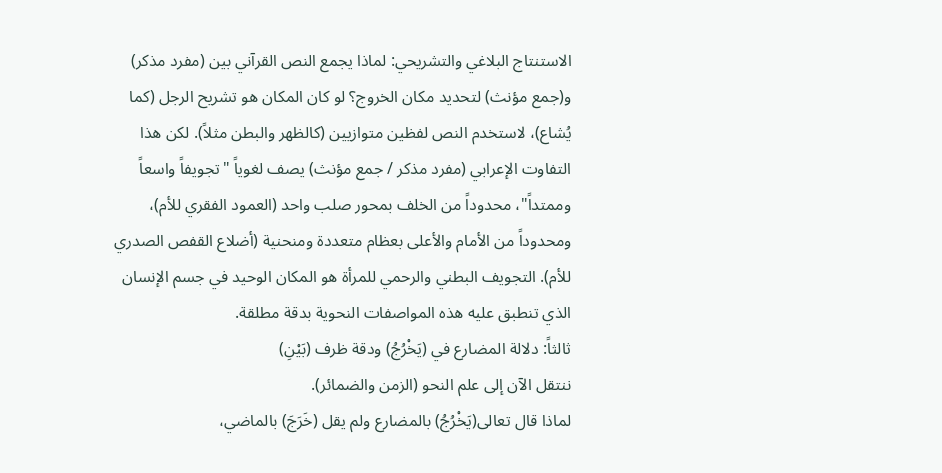الاستنتاج البلاغي والتشريحي: لماذا يجمع النص القرآني بين (مفرد مذكر) و(جمع مؤنث) لتحديد مكان الخروج؟ لو كان المكان هو تشريح الرجل (كما يُشاع)، لاستخدم النص لفظين متوازيين (كالظهر والبطن مثلاً). لكن هذا التفاوت الإعرابي (مفرد مذكر / جمع مؤنث) يصف لغوياً "تجويفاً واسعاً وممتداً"، محدوداً من الخلف بمحور صلب واحد (العمود الفقري للأم)، ومحدوداً من الأمام والأعلى بعظام متعددة ومنحنية (أضلاع القفص الصدري للأم). التجويف البطني والرحمي للمرأة هو المكان الوحيد في جسم الإنسان الذي تنطبق عليه هذه المواصفات النحوية بدقة مطلقة.
ثالثاً: دلالة المضارع في (يَخْرُجُ) ودقة ظرف (بَيْنِ)
ننتقل الآن إلى علم النحو (الزمن والضمائر).
لماذا قال تعالى(يَخْرُجُ) بالمضارع ولم يقل (خَرَجَ) بالماضي،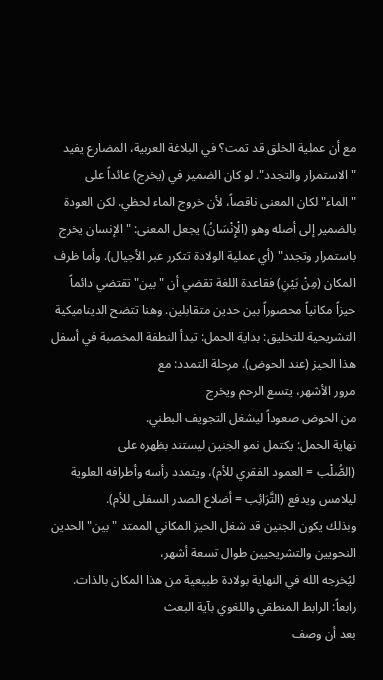مع أن عملية الخلق قد تمت؟ في البلاغة العربية، المضارع يفيد "الاستمرار والتجدد". لو كان الضمير في (يخرج) عائداً على "الماء" لكان المعنى ناقصاً، لأن خروج الماء لحظي. لكن العودة بالضمير إلى أصله وهو (الْإِنْسَانُ) يجعل المعنى: "الإنسان يخرج باستمرار وتجدد" (أي عملية الولادة تتكرر عبر الأجيال). وأما ظرف المكان (مِنْ بَيْنِ) فقاعدة اللغة تقضي أن "بين" تقتضي دائماً حيزاً مكانياً محصوراً بين حدين متقابلين. وهنا تتضح الديناميكية التشريحية للتخليق: بداية الحمل: تبدأ النطفة المخصبة في أسفل هذا الحيز (عند الحوض). مرحلة التمدد: مع
مرور الأشهر، يتسع الرحم ويخرج
من الحوض صعوداً ليشغل التجويف البطني.
نهاية الحمل: يكتمل نمو الجنين ليستند بظهره على
(الصُّلْب = العمود الفقري للأم)، ويتمدد رأسه وأطرافه العلوية ليلامس ويدفع (التَّرَائِب = أضلاع الصدر السفلى للأم).
وبذلك يكون الجنين قد شغل الحيز المكاني الممتد "بين" الحدين النحويين والتشريحيين طوال تسعة أشهر،
ليُخرجه الله في النهاية بولادة طبيعية من هذا المكان بالذات.
رابعاً: الرابط المنطقي واللغوي بآية البعث
بعد أن وصف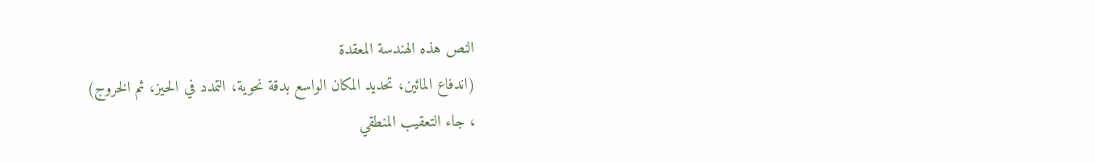النص هذه الهندسة المعقدة
(اندفاع المائين، تحديد المكان الواسع بدقة نحوية، التمدد في الحيز، ثم الخروج)
، جاء التعقيب المنطقي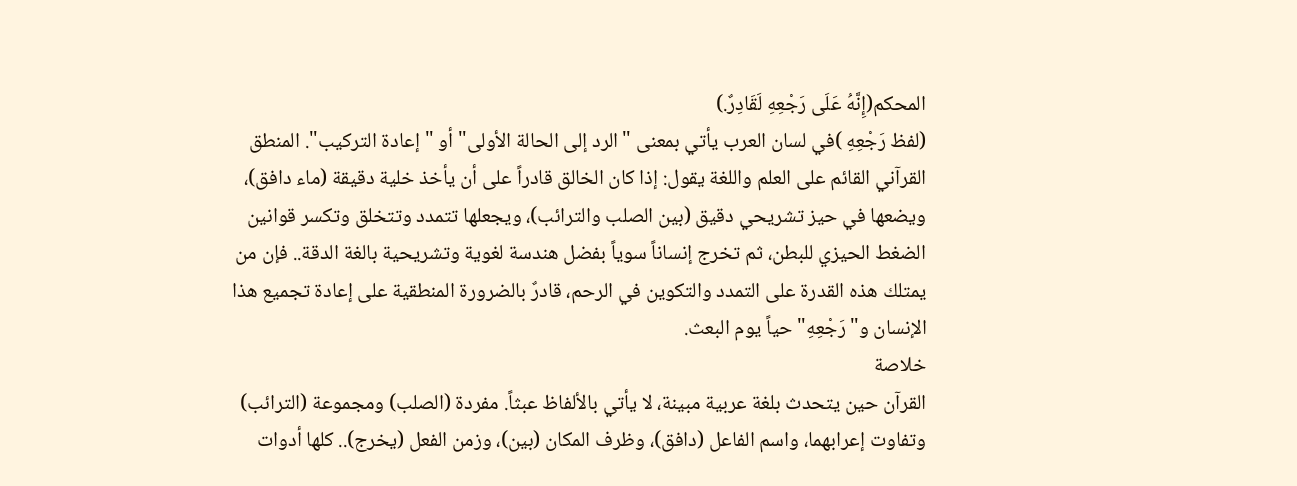المحكم(إِنَّهُ عَلَى رَجْعِهِ لَقَادِرٌ.)
(لفظ رَجْعِهِ )في لسان العرب يأتي بمعنى "الرد إلى الحالة الأولى" أو "إعادة التركيب". المنطق القرآني القائم على العلم واللغة يقول: إذا كان الخالق قادراً على أن يأخذ خلية دقيقة (ماء دافق)، ويضعها في حيز تشريحي دقيق (بين الصلب والترائب)، ويجعلها تتمدد وتتخلق وتكسر قوانين الضغط الحيزي للبطن، ثم تخرج إنساناً سوياً بفضل هندسة لغوية وتشريحية بالغة الدقة.. فإن من يمتلك هذه القدرة على التمدد والتكوين في الرحم، قادرٌ بالضرورة المنطقية على إعادة تجميع هذا الإنسان و"رَجْعِهِ" حياً يوم البعث.
خلاصة
القرآن حين يتحدث بلغة عربية مبينة، لا يأتي بالألفاظ عبثاً. مفردة (الصلب) ومجموعة (الترائب) وتفاوت إعرابهما، واسم الفاعل (دافق)، وظرف المكان (بين)، وزمن الفعل (يخرج).. كلها أدوات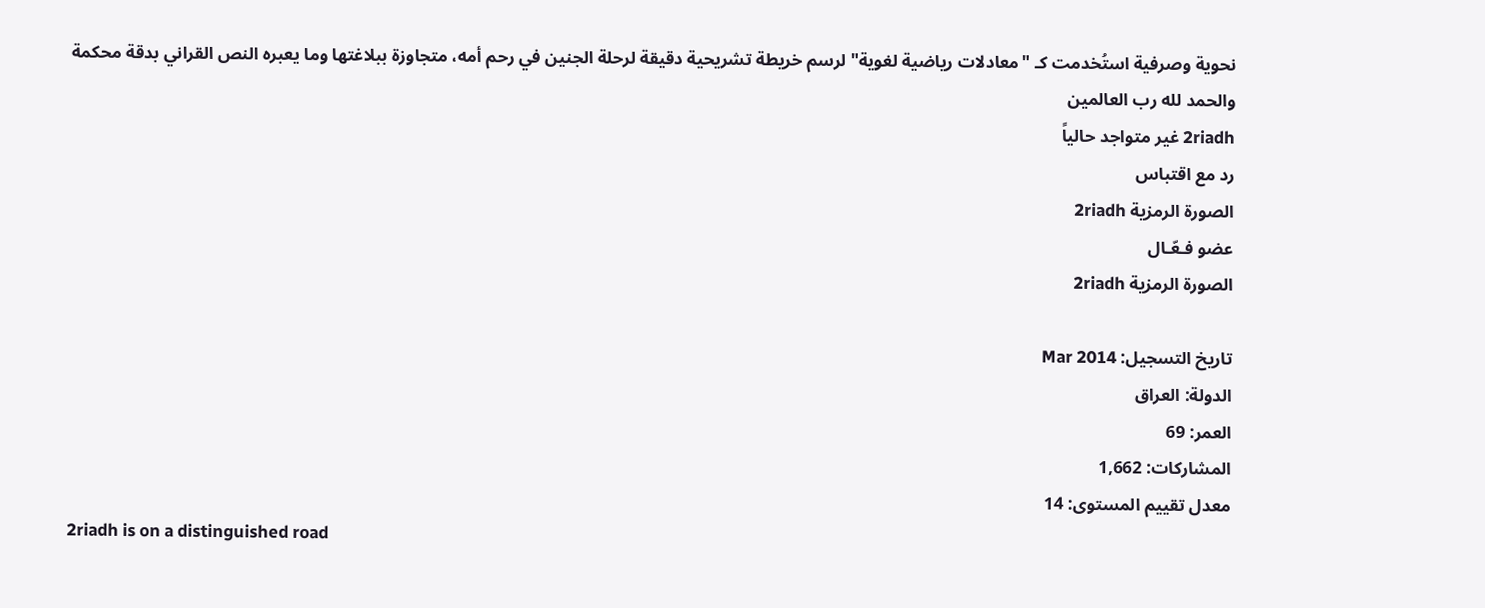نحوية وصرفية استُخدمت كـ "معادلات رياضية لغوية" لرسم خريطة تشريحية دقيقة لرحلة الجنين في رحم أمه، متجاوزة ببلاغتها وما يعبره النص القراني بدقة محكمة
والحمد لله رب العالمين
2riadh غير متواجد حالياً
رد مع اقتباس
الصورة الرمزية 2riadh
عضو فـعّـال
الصورة الرمزية 2riadh

تاريخ التسجيل: Mar 2014
الدولة: العراق
العمر: 69
المشاركات: 1,662
معدل تقييم المستوى: 14
2riadh is on a distinguished road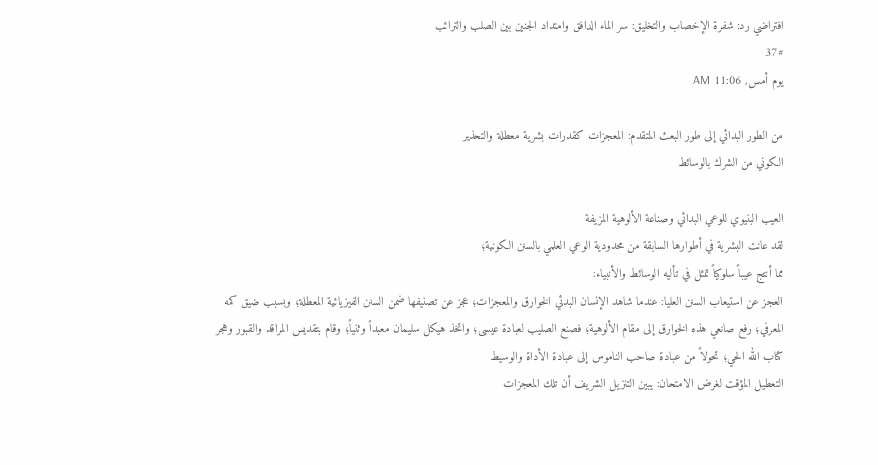افتراضي رد: شفرة الإخصاب والتخليق: سر الماء الدافق وامتداد الجنين بين الصلب والترائب
37#
يوم أمس, 11:06 AM

من الطور البدائي إلى طور البعث المتقدم: المعجزات كقدرات بشرية معطلة والتحذير
الكوني من الشرك بالوسائط

العيب البنيوي للوعي البدائي وصناعة الألوهية المزيفة
لقد عانت البشرية في أطوارها السابقة من محدودية الوعي العلمي بالسنن الكونية؛
مما أنتج عيباً سلوكياً تمثل في تأليه الوسائط والأنبياء:
العجز عن استيعاب السنن العليا: عندما شاهد الإنسان البدئي الخوارق والمعجزات؛ عجز عن تصنيفها ضمن السنن الفيزيائية المعطلة؛ وبسبب ضيق كمه المعرفي؛ رفع صانعي هذه الخوارق إلى مقام الألوهية؛ فصنع الصليب لعبادة عيسى؛ واتخذ هيكل سليمان معبداً وثنياً؛ وقام بتقديس المراقد والقبور وهجر كتاب الله الحي؛ تحولاً من عبادة صاحب الناموس إلى عبادة الأداة والوسيط
التعطيل المؤقت لغرض الامتحان: يبين التنزيل الشريف أن تلك المعجزات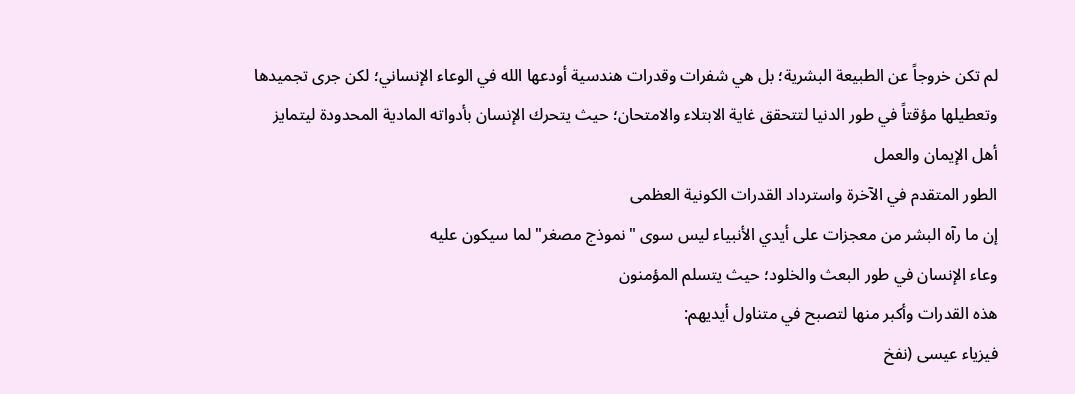لم تكن خروجاً عن الطبيعة البشرية؛ بل هي شفرات وقدرات هندسية أودعها الله في الوعاء الإنساني؛ لكن جرى تجميدها وتعطيلها مؤقتاً في طور الدنيا لتتحقق غاية الابتلاء والامتحان؛ حيث يتحرك الإنسان بأدواته المادية المحدودة ليتمايز أهل الإيمان والعمل
الطور المتقدم في الآخرة واسترداد القدرات الكونية العظمى
إن ما رآه البشر من معجزات على أيدي الأنبياء ليس سوى "نموذج مصغر" لما سيكون عليه
وعاء الإنسان في طور البعث والخلود؛ حيث يتسلم المؤمنون
هذه القدرات وأكبر منها لتصبح في متناول أيديهم:
فيزياء عيسى (نفخ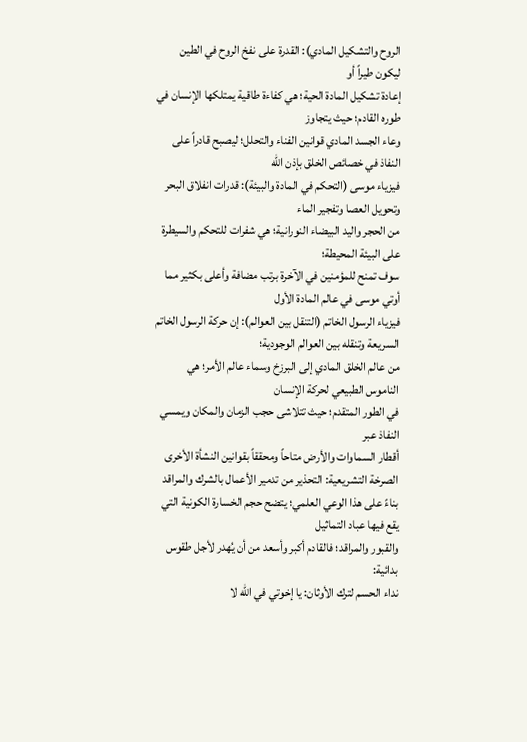الروح والتشكيل المادي): القدرة على نفخ الروح في الطين ليكون طيراً أو
إعادة تشكيل المادة الحية؛ هي كفاءة طاقية يمتلكها الإنسان في طوره القادم؛ حيث يتجاوز
وعاء الجسد المادي قوانين الفناء والتحلل؛ ليصبح قادراً على النفاذ في خصائص الخلق بإذن الله
فيزياء موسى (التحكم في المادة والبيئة): قدرات انفلاق البحر وتحويل العصا وتفجير الماء
من الحجر واليد البيضاء النورانية؛ هي شفرات للتحكم والسيطرة على البيئة المحيطة؛
سوف تمنح للمؤمنين في الآخرة برتب مضافة وأعلى بكثير مما أوتي موسى في عالم المادة الأول
فيزياء الرسول الخاتم (التنقل بين العوالم): إن حركة الرسول الخاتم السريعة وتنقله بين العوالم الوجودية؛
من عالم الخلق المادي إلى البرزخ وسماء عالم الأمر؛ هي الناموس الطبيعي لحركة الإنسان
في الطور المتقدم؛ حيث تتلاشى حجب الزمان والمكان ويمسي النفاذ عبر
أقطار السماوات والأرض متاحاً ومحققاً بقوانين النشأة الأخرى
الصرخة التشريعية: التحذير من تدمير الأعمال بالشرك والمراقد
بناءً على هذا الوعي العلمي؛ يتضح حجم الخسارة الكونية التي يقع فيها عباد التماثيل
والقبور والمراقد؛ فالقادم أكبر وأسعد من أن يُهدر لأجل طقوس بدائية:
نداء الحسم لترك الأوثان: يا إخوتي في الله لا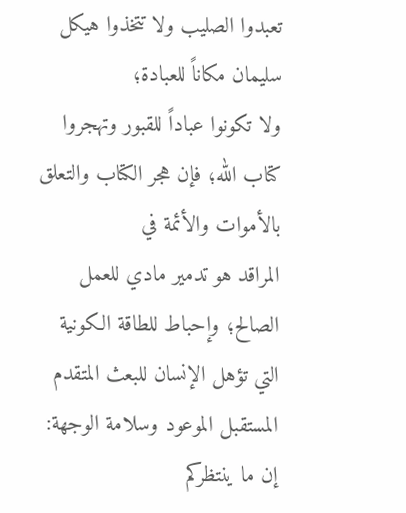تعبدوا الصليب ولا تتخذوا هيكل سليمان مكاناً للعبادة؛
ولا تكونوا عباداً للقبور وتهجروا كتاب الله؛ فإن هجر الكتاب والتعلق بالأموات والأئمة في
المراقد هو تدمير مادي للعمل الصالح؛ وإحباط للطاقة الكونية التي تؤهل الإنسان للبعث المتقدم
المستقبل الموعود وسلامة الوجهة: إن ما ينتظركم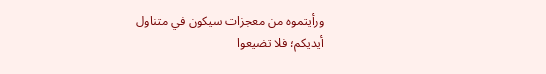ورأيتموه من معجزات سيكون في متناول
أيديكم؛ فلا تضيعوا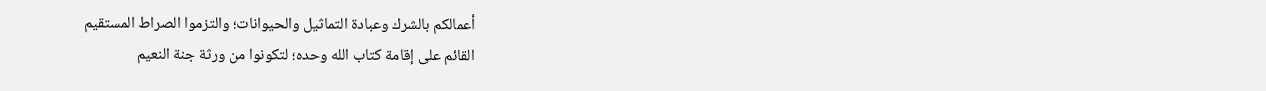أعمالكم بالشرك وعبادة التماثيل والحيوانات؛ والتزموا الصراط المستقيم
القائم على إقامة كتاب الله وحده؛ لتكونوا من ورثة جنة النعيم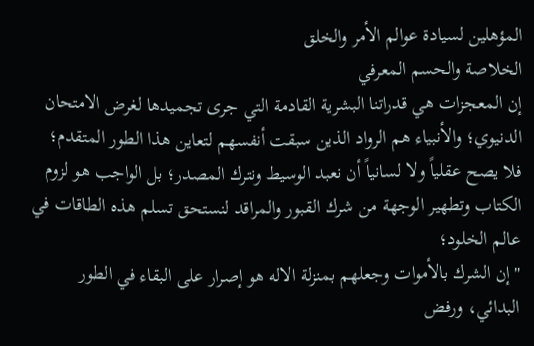المؤهلين لسيادة عوالم الأمر والخلق
الخلاصة والحسم المعرفي
إن المعجزات هي قدراتنا البشرية القادمة التي جرى تجميدها لغرض الامتحان الدنيوي؛ والأنبياء هم الرواد الذين سبقت أنفسهم لتعاين هذا الطور المتقدم؛ فلا يصح عقلياً ولا لسانياً أن نعبد الوسيط ونترك المصدر؛ بل الواجب هو لزوم الكتاب وتطهير الوجهة من شرك القبور والمراقد لنستحق تسلم هذه الطاقات في عالم الخلود؛
"إن الشرك بالأموات وجعلهم بمنزلة الاله هو إصرار على البقاء في الطور البدائي، ورفض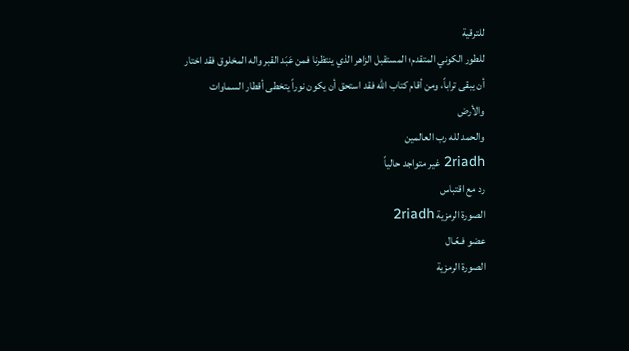للترقية
للطور الكوني المتقدم؛ المستقبل الزاهر الذي ينتظرنا فمن عَبَد القبر واله المخلوق فقد اختار
أن يبقى تراباً، ومن أقام كتاب الله فقد استحق أن يكون نوراً يتخطى أقطار السماوات والأرض
والحمد لله رب العالمين
2riadh غير متواجد حالياً
رد مع اقتباس
الصورة الرمزية 2riadh
عضو فـعّـال
الصورة الرمزية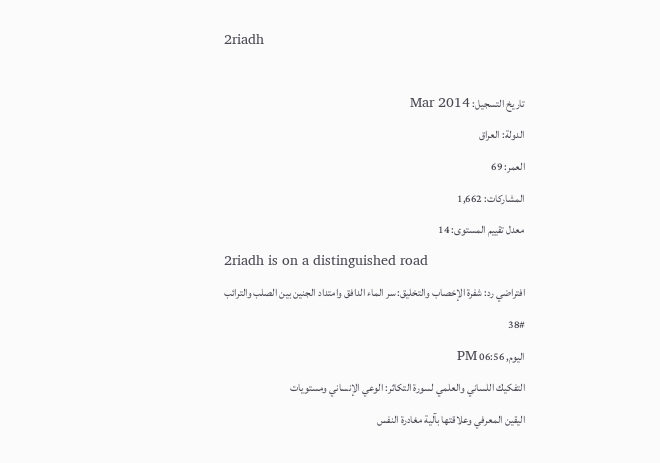2riadh

تاريخ التسجيل: Mar 2014
الدولة: العراق
العمر: 69
المشاركات: 1,662
معدل تقييم المستوى: 14
2riadh is on a distinguished road
افتراضي رد: شفرة الإخصاب والتخليق: سر الماء الدافق وامتداد الجنين بين الصلب والترائب
38#
اليوم, 06:56 PM
التفكيك اللساني والعلمي لسورة التكاثر: الوعي الإنساني ومستويات
اليقين المعرفي وعلاقتها بآلية مغادرة النفس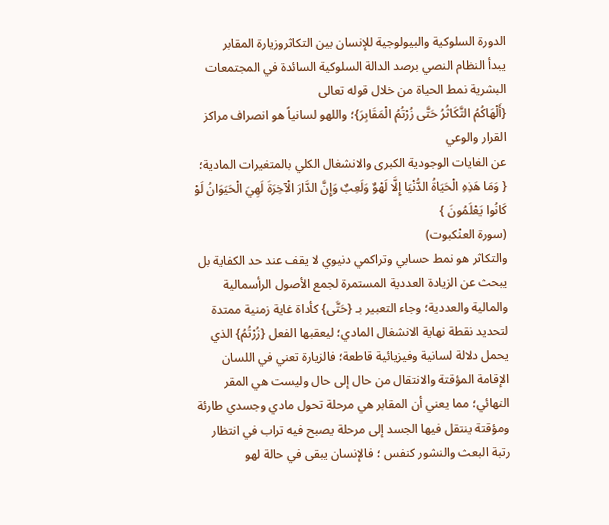الدورة السلوكية والبيولوجية للإنسان بين التكاثروزيارة المقابر
يبدأ النظام النصي برصد الدالة السلوكية السائدة في المجتمعات البشرية نمط الحياة من خلال قوله تعالى
{أَلْهَاكُمُ التَّكَاثُرُ حَتَّى زُرْتُمُ الْمَقَابِرَ}؛ واللهو لسانياً هو انصراف مراكز القرار والوعي
عن الغايات الوجودية الكبرى والانشغال الكلي بالمتغيرات المادية؛
{ وَمَا هَذِهِ الْحَيَاةُ الدُّنْيَا إِلَّا لَهْوٌ وَلَعِبٌ وَإِنَّ الدَّارَ الْآخِرَةَ لَهِيَ الْحَيَوَانُ لَوْ كَانُوا يَعْلَمُونَ }
(سورة العنْكبوت)
والتكاثر هو نمط حسابي وتراكمي دنيوي لا يقف عند حد الكفاية بل يبحث عن الزيادة العددية المستمرة لجمع الأصول الرأسمالية والمالية والعددية؛ وجاء التعبير بـ {حَتَّى} كأداة غاية زمنية ممتدة لتحديد نقطة نهاية الانشغال المادي؛ ليعقبها الفعل {زُرْتُمُ} الذي يحمل دلالة لسانية وفيزيائية قاطعة؛ فالزيارة تعني في اللسان الإقامة المؤقتة والانتقال من حال إلى حال وليست هي المقر النهائي؛ مما يعني أن المقابر هي مرحلة تحول مادي وجسدي طارئة ومؤقتة ينتقل فيها الجسد إلى مرحلة يصبح فيه تراب في انتظار رتبة البعث والنشور كنفس ؛ فالإنسان يبقى في حالة لهو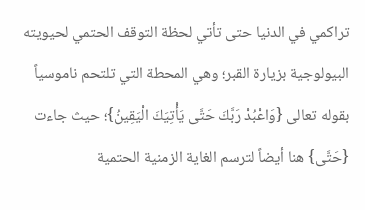تراكمي في الدنيا حتى تأتي لحظة التوقف الحتمي لحيويته البيولوجية بزيارة القبر؛ وهي المحطة التي تلتحم ناموسياً بقوله تعالى {وَاعْبُدْ رَبَّكَ حَتَّى يَأْتِيَكَ الْيَقِينُ}؛ حيث جاءت {حَتَّى} هنا أيضاً لترسم الغاية الزمنية الحتمية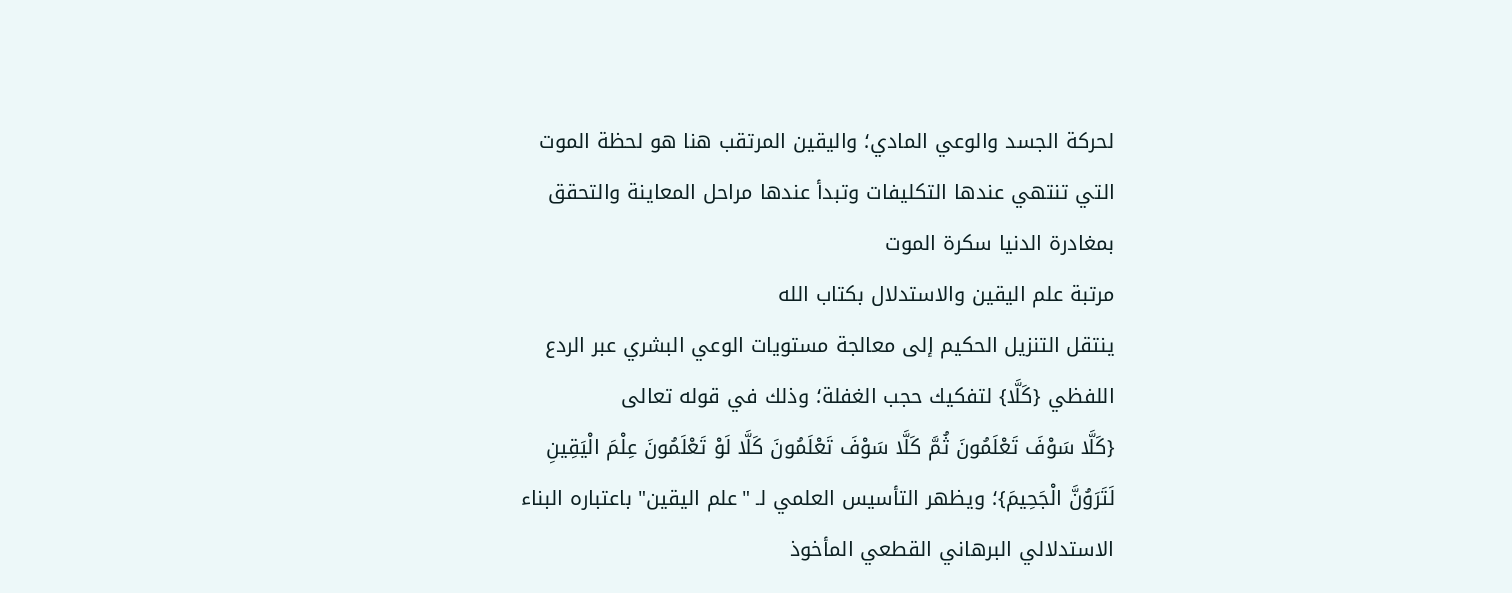لحركة الجسد والوعي المادي؛ واليقين المرتقب هنا هو لحظة الموت التي تنتهي عندها التكليفات وتبدأ عندها مراحل المعاينة والتحقق بمغادرة الدنيا سكرة الموت
مرتبة علم اليقين والاستدلال بكتاب الله
ينتقل التنزيل الحكيم إلى معالجة مستويات الوعي البشري عبر الردع اللفظي {كَلَّا} لتفكيك حجب الغفلة؛ وذلك في قوله تعالى
{كَلَّا سَوْفَ تَعْلَمُونَ ثُمَّ كَلَّا سَوْفَ تَعْلَمُونَ كَلَّا لَوْ تَعْلَمُونَ عِلْمَ الْيَقِينِ لَتَرَوُنَّ الْجَحِيمَ}؛ ويظهر التأسيس العلمي لـ "علم اليقين" باعتباره البناء الاستدلالي البرهاني القطعي المأخوذ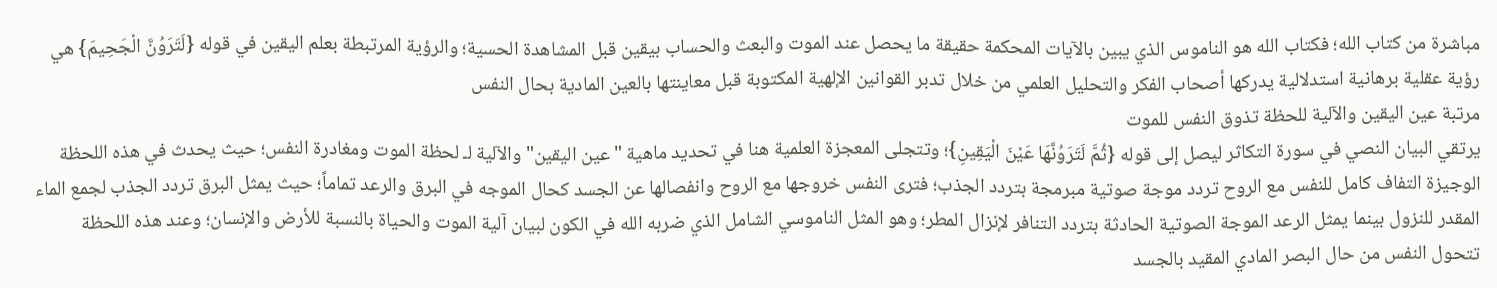مباشرة من كتاب الله؛ فكتاب الله هو الناموس الذي يبين بالآيات المحكمة حقيقة ما يحصل عند الموت والبعث والحساب بيقين قبل المشاهدة الحسية؛ والرؤية المرتبطة بعلم اليقين في قوله {لَتَرَوُنَّ الْجَحِيمَ} هي رؤية عقلية برهانية استدلالية يدركها أصحاب الفكر والتحليل العلمي من خلال تدبر القوانين الإلهية المكتوبة قبل معاينتها بالعين المادية بحال النفس
مرتبة عين اليقين والآلية للحظة تذوق النفس للموت
يرتقي البيان النصي في سورة التكاثر ليصل إلى قوله {ثُمَّ لَتَرَوُنَّهَا عَيْنَ الْيَقِينِ}؛ وتتجلى المعجزة العلمية هنا في تحديد ماهية "عين اليقين" والآلية لـ لحظة الموت ومغادرة النفس؛ حيث يحدث في هذه اللحظة الوجيزة التفاف كامل للنفس مع الروح تردد موجة صوتية مبرمجة بتردد الجذب؛ فترى النفس خروجها مع الروح وانفصالها عن الجسد كحال الموجه في البرق والرعد تماماً؛ حيث يمثل البرق تردد الجذب لجمع الماء المقدر للنزول بينما يمثل الرعد الموجة الصوتية الحادثة بتردد التنافر لإنزال المطر؛ وهو المثل الناموسي الشامل الذي ضربه الله في الكون لبيان آلية الموت والحياة بالنسبة للأرض والإنسان؛ وعند هذه اللحظة تتحول النفس من حال البصر المادي المقيد بالجسد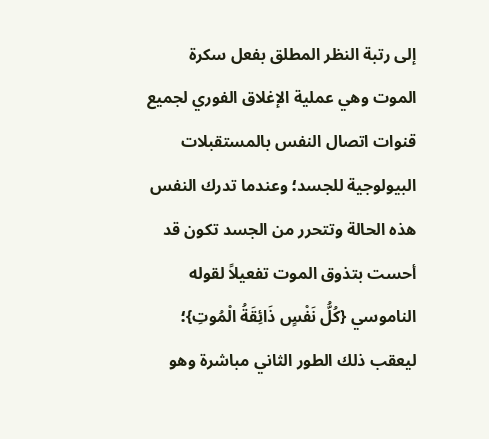إلى رتبة النظر المطلق بفعل سكرة الموت وهي عملية الإغلاق الفوري لجميع قنوات اتصال النفس بالمستقبلات البيولوجية للجسد؛ وعندما تدرك النفس هذه الحالة وتتحرر من الجسد تكون قد أحست بتذوق الموت تفعيلاً لقوله الناموسي {كُلُّ نَفْسٍ ذَائِقَةُ الْمُوتِ}؛ ليعقب ذلك الطور الثاني مباشرة وهو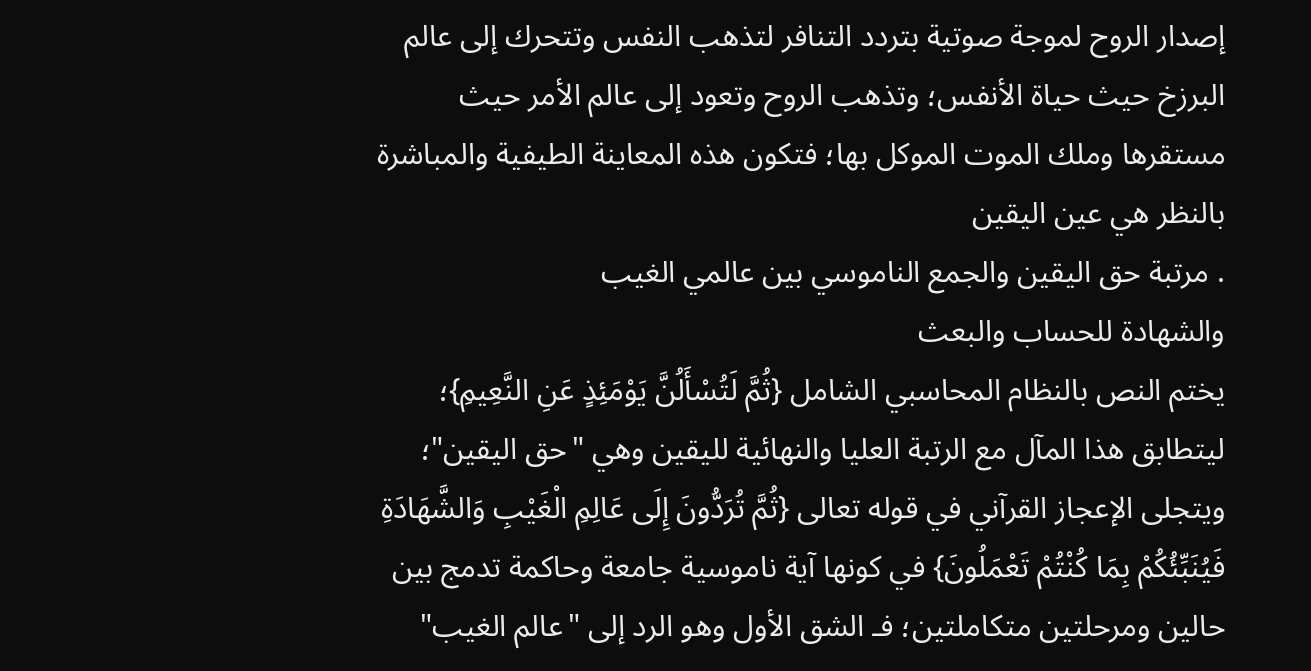إصدار الروح لموجة صوتية بتردد التنافر لتذهب النفس وتتحرك إلى عالم البرزخ حيث حياة الأنفس؛ وتذهب الروح وتعود إلى عالم الأمر حيث مستقرها وملك الموت الموكل بها؛ فتكون هذه المعاينة الطيفية والمباشرة بالنظر هي عين اليقين
. مرتبة حق اليقين والجمع الناموسي بين عالمي الغيب
والشهادة للحساب والبعث
يختم النص بالنظام المحاسبي الشامل {ثُمَّ لَتُسْأَلُنَّ يَوْمَئِذٍ عَنِ النَّعِيمِ}؛ ليتطابق هذا المآل مع الرتبة العليا والنهائية لليقين وهي "حق اليقين"؛ ويتجلى الإعجاز القرآني في قوله تعالى {ثُمَّ تُرَدُّونَ إِلَى عَالِمِ الْغَيْبِ وَالشَّهَادَةِ فَيُنَبِّئُكُمْ بِمَا كُنْتُمْ تَعْمَلُونَ} في كونها آية ناموسية جامعة وحاكمة تدمج بين حالين ومرحلتين متكاملتين؛ فـ الشق الأول وهو الرد إلى "عالم الغيب"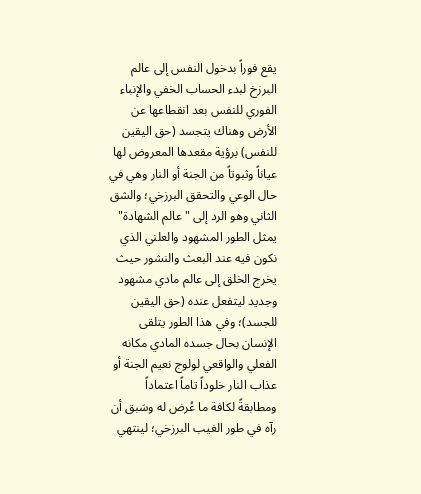يقع فوراً بدخول النفس إلى عالم البرزخ لبدء الحساب الخفي والإنباء الفوري للنفس بعد انقطاعها عن الأرض وهناك يتجسد (حق اليقين للنفس) برؤية مقعدها المعروض لها عياناً وثبوتاً من الجنة أو النار وهي في حال الوعي والتحقق البرزخي؛ والشق الثاني وهو الرد إلى "عالم الشهادة" يمثل الطور المشهود والعلني الذي نكون فيه عند البعث والنشور حيث يخرج الخلق إلى عالم مادي مشهود وجديد ليتفعل عنده (حق اليقين للجسد)؛ وفي هذا الطور يتلقى الإنسان بحال جسده المادي مكانه الفعلي والواقعي لولوج نعيم الجنة أو عذاب النار خلوداً تاماً اعتماداً ومطابقةً لكافة ما عُرض له وسَبق أن رآه في طور الغيب البرزخي؛ لينتهي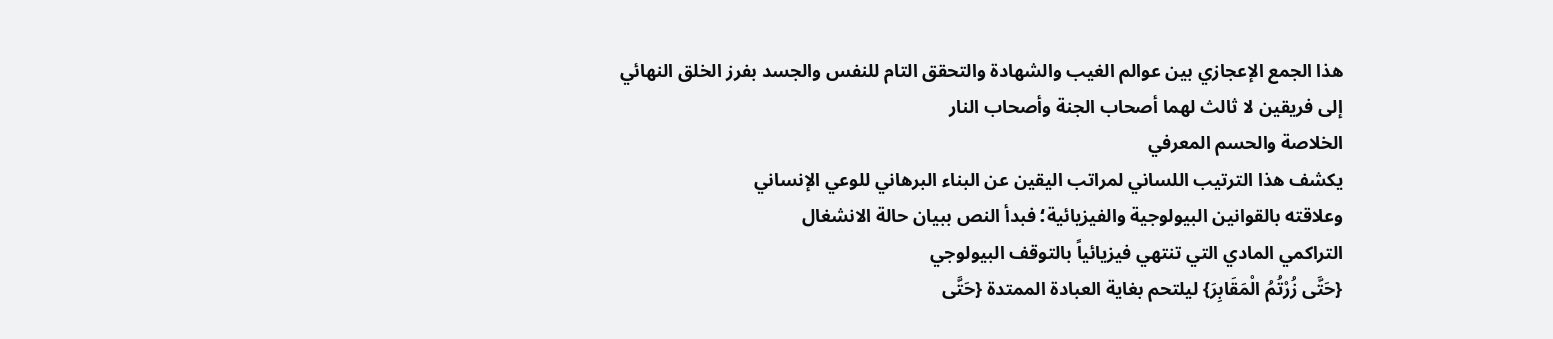هذا الجمع الإعجازي بين عوالم الغيب والشهادة والتحقق التام للنفس والجسد بفرز الخلق النهائي
إلى فريقين لا ثالث لهما أصحاب الجنة وأصحاب النار
الخلاصة والحسم المعرفي
يكشف هذا الترتيب اللساني لمراتب اليقين عن البناء البرهاني للوعي الإنساني
وعلاقته بالقوانين البيولوجية والفيزيائية؛ فبدأ النص ببيان حالة الانشغال
التراكمي المادي التي تنتهي فيزيائياً بالتوقف البيولوجي
{حَتَّى زُرْتُمُ الْمَقَابِرَ} ليلتحم بغاية العبادة الممتدة {حَتَّى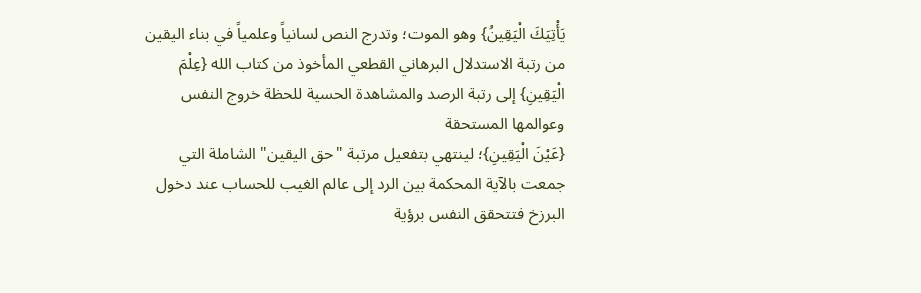يَأْتِيَكَ الْيَقِينُ} وهو الموت؛ وتدرج النص لسانياً وعلمياً في بناء اليقين من رتبة الاستدلال البرهاني القطعي المأخوذ من كتاب الله {عِلْمَ الْيَقِينِ} إلى رتبة الرصد والمشاهدة الحسية للحظة خروج النفس وعوالمها المستحقة
{عَيْنَ الْيَقِينِ}؛ لينتهي بتفعيل مرتبة "حق اليقين" الشاملة التي جمعت بالآية المحكمة بين الرد إلى عالم الغيب للحساب عند دخول البرزخ فتتحقق النفس برؤية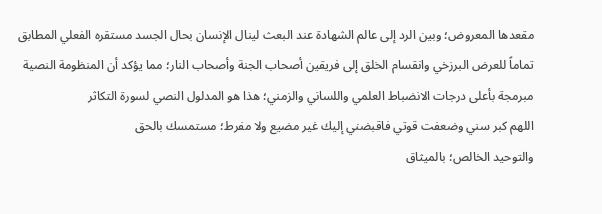مقعدها المعروض؛ وبين الرد إلى عالم الشهادة عند البعث لينال الإنسان بحال الجسد مستقره الفعلي المطابق تماماً للعرض البرزخي وانقسام الخلق إلى فريقين أصحاب الجنة وأصحاب النار؛ مما يؤكد أن المنظومة النصية مبرمجة بأعلى درجات الانضباط العلمي واللساني والزمني؛ هذا هو المدلول النصي لسورة التكاثر
اللهم كبر سني وضعفت قوتي فاقبضني إليك غير مضيع ولا مفرط؛ مستمسك بالحق
والتوحيد الخالص؛ بالميثاق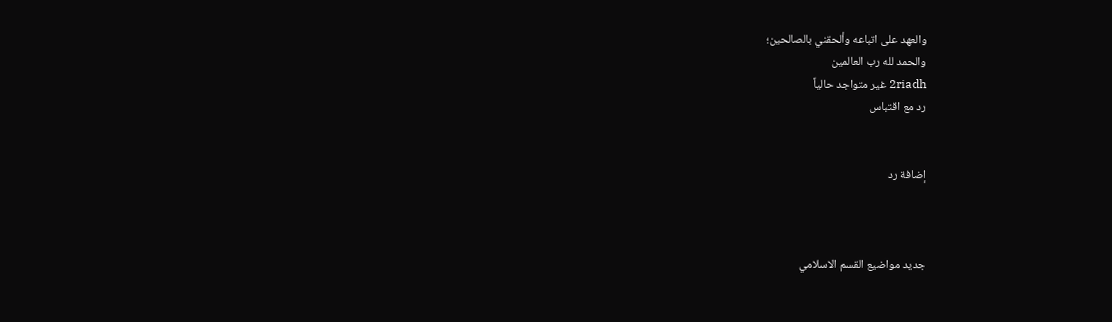والعهد على اتباعه وألحقني بالصالحين؛
والحمد لله رب العالمين
2riadh غير متواجد حالياً
رد مع اقتباس


إضافة رد



جديد مواضيع القسم الاسلامي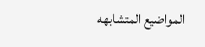المواضيع المتشابهه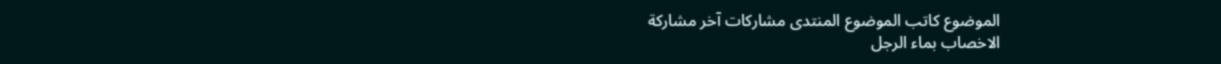الموضوع كاتب الموضوع المنتدى مشاركات آخر مشاركة
الاخصاب بماء الرجل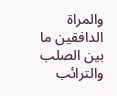والمراة الدافقين ما بين الصلب والترائب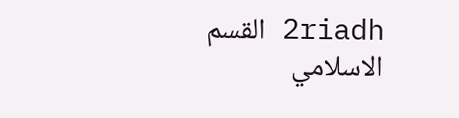2riadh القسم الاسلامي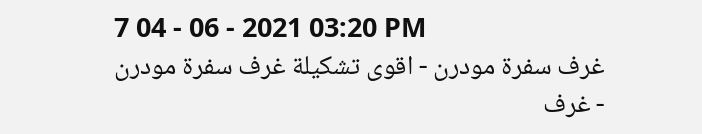7 04 - 06 - 2021 03:20 PM
غرف سفرة مودرن - اقوى تشكيلة غرف سفرة مودرن - غرف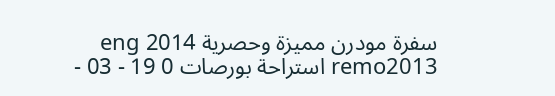سفرة مودرن مميزة وحصرية 2014 eng remo2013 استراحة بورصات 0 19 - 03 -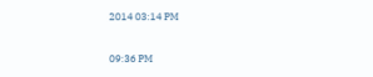2014 03:14 PM


09:36 PM